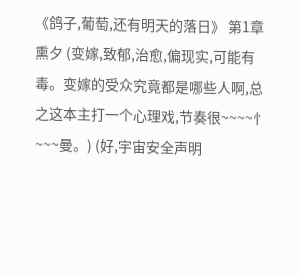《鸽子,葡萄,还有明天的落日》 第1章 熏夕 (变嫁,致郁,治愈,偏现实,可能有毒。变嫁的受众究竟都是哪些人啊,总之这本主打一个心理戏,节奏很~~~~忄~~~曼。) (好,宇宙安全声明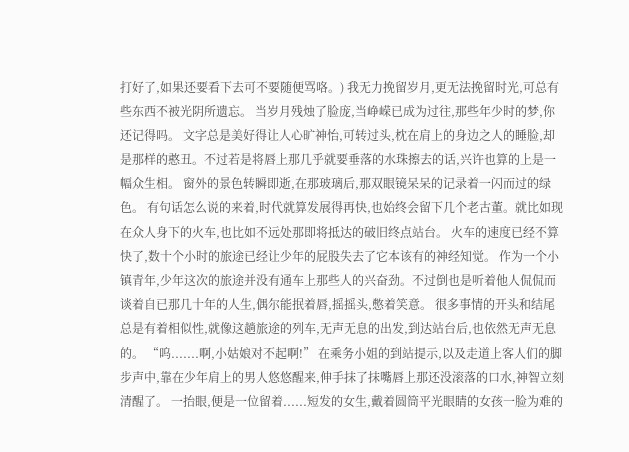打好了,如果还要看下去可不要随便骂咯。) 我无力挽留岁月,更无法挽留时光,可总有些东西不被光阴所遗忘。 当岁月残烛了脸庞,当峥嵘已成为过往,那些年少时的梦,你还记得吗。 文字总是美好得让人心旷神怡,可转过头,枕在肩上的身边之人的睡脸,却是那样的憨丑。不过若是将唇上那几乎就要垂落的水珠擦去的话,兴许也算的上是一幅众生相。 窗外的景色转瞬即逝,在那玻璃后,那双眼镜呆呆的记录着一闪而过的绿色。 有句话怎么说的来着,时代就算发展得再快,也始终会留下几个老古董。就比如现在众人身下的火车,也比如不远处那即将抵达的破旧终点站台。 火车的速度已经不算快了,数十个小时的旅途已经让少年的屁股失去了它本该有的神经知觉。 作为一个小镇青年,少年这次的旅途并没有通车上那些人的兴奋劲。不过倒也是听着他人侃侃而谈着自已那几十年的人生,偶尔能抿着唇,摇摇头,憋着笑意。 很多事情的开头和结尾总是有着相似性,就像这趟旅途的列车,无声无息的出发,到达站台后,也依然无声无息的。 “呜.......啊,小姑娘对不起啊!” 在乘务小姐的到站提示,以及走道上客人们的脚步声中,靠在少年肩上的男人悠悠醒来,伸手抹了抹嘴唇上那还没滚落的口水,神智立刻清醒了。 一抬眼,便是一位留着......短发的女生,戴着圆筒平光眼睛的女孩一脸为难的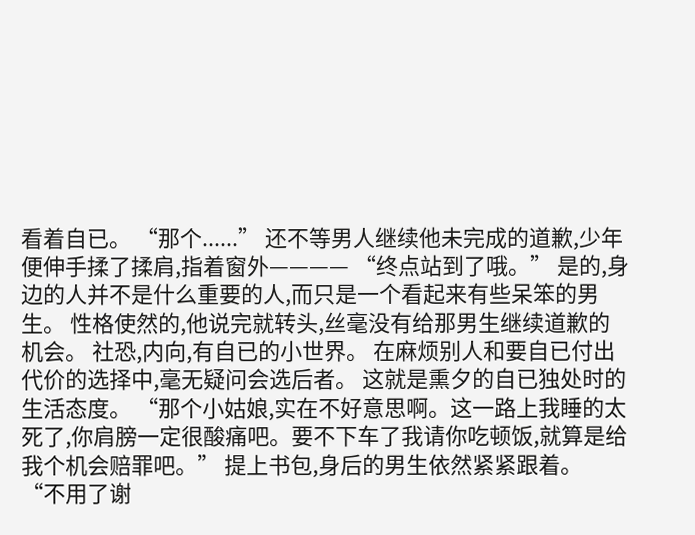看着自已。 “那个......” 还不等男人继续他未完成的道歉,少年便伸手揉了揉肩,指着窗外———— “终点站到了哦。” 是的,身边的人并不是什么重要的人,而只是一个看起来有些呆笨的男生。 性格使然的,他说完就转头,丝毫没有给那男生继续道歉的机会。 社恐,内向,有自已的小世界。 在麻烦别人和要自已付出代价的选择中,毫无疑问会选后者。 这就是熏夕的自已独处时的生活态度。 “那个小姑娘,实在不好意思啊。这一路上我睡的太死了,你肩膀一定很酸痛吧。要不下车了我请你吃顿饭,就算是给我个机会赔罪吧。” 提上书包,身后的男生依然紧紧跟着。 “不用了谢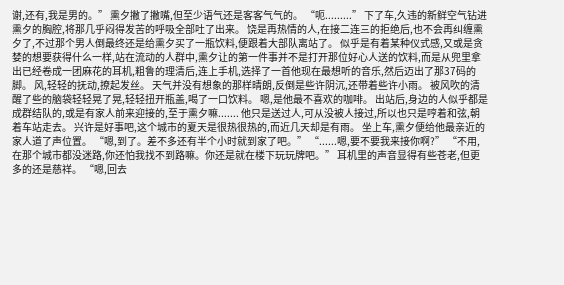谢,还有,我是男的。” 熏夕撇了撇嘴,但至少语气还是客客气气的。 “呃.........” 下了车,久违的新鲜空气钻进熏夕的胸腔,将那几乎闷得发苦的呼吸全部吐了出来。 饶是再热情的人,在接二连三的拒绝后,也不会再纠缠熏夕了,不过那个男人倒最终还是给熏夕买了一瓶饮料,便跟着大部队离站了。 似乎是有着某种仪式感,又或是贪婪的想要获得什么一样,站在流动的人群中,熏夕让的第一件事并不是打开那位好心人送的饮料,而是从兜里拿出已经卷成一团麻花的耳机,粗鲁的理清后,连上手机,选择了一首他现在最想听的音乐,然后迈出了那37码的脚。 风,轻轻的抚动,撩起发丝。 天气并没有想象的那样晴朗,反倒是些许阴沉,还带着些许小雨。 被风吹的清醒了些的脑袋轻轻晃了晃,轻轻扭开瓶盖,喝了一口饮料。 嗯,是他最不喜欢的咖啡。 出站后,身边的人似乎都是成群结队的,或是有家人前来迎接的,至于熏夕嘛....... 他只是送过人,可从没被人接过,所以也只是哼着和弦,朝着车站走去。 兴许是好事吧,这个城市的夏天是很热很热的,而近几天却是有雨。 坐上车,熏夕便给他最亲近的家人道了声位置。 “嗯,到了。差不多还有半个小时就到家了吧。” “......嗯,要不要我来接你啊?” “不用,在那个城市都没迷路,你还怕我找不到路嘛。你还是就在楼下玩玩牌吧。” 耳机里的声音显得有些苍老,但更多的还是慈祥。 “嗯,回去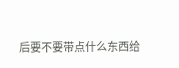后要不要带点什么东西给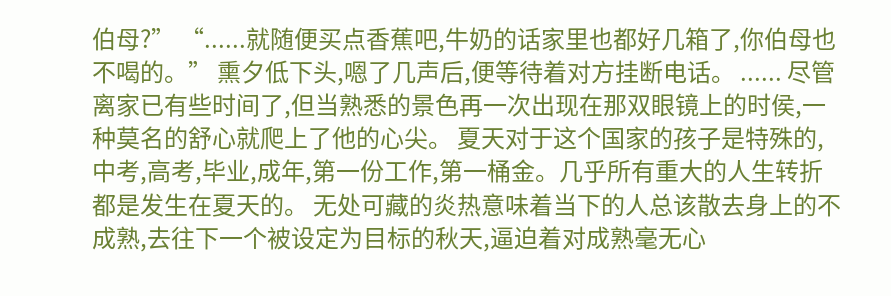伯母?” “......就随便买点香蕉吧,牛奶的话家里也都好几箱了,你伯母也不喝的。” 熏夕低下头,嗯了几声后,便等待着对方挂断电话。 ...... 尽管离家已有些时间了,但当熟悉的景色再一次出现在那双眼镜上的时侯,一种莫名的舒心就爬上了他的心尖。 夏天对于这个国家的孩子是特殊的,中考,高考,毕业,成年,第一份工作,第一桶金。几乎所有重大的人生转折都是发生在夏天的。 无处可藏的炎热意味着当下的人总该散去身上的不成熟,去往下一个被设定为目标的秋天,逼迫着对成熟毫无心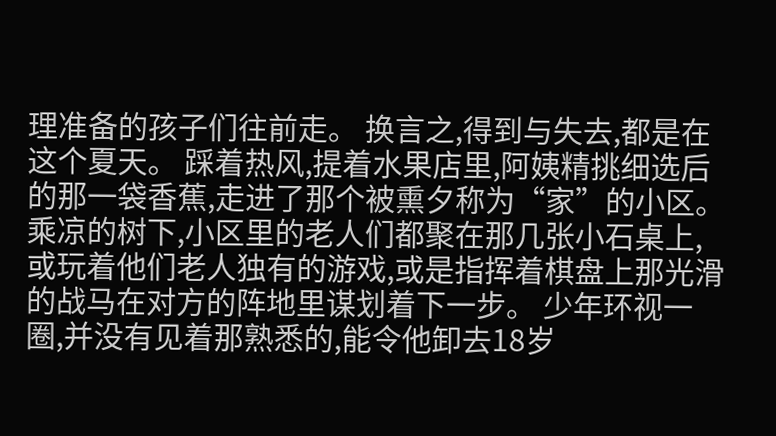理准备的孩子们往前走。 换言之,得到与失去,都是在这个夏天。 踩着热风,提着水果店里,阿姨精挑细选后的那一袋香蕉,走进了那个被熏夕称为“家”的小区。 乘凉的树下,小区里的老人们都聚在那几张小石桌上,或玩着他们老人独有的游戏,或是指挥着棋盘上那光滑的战马在对方的阵地里谋划着下一步。 少年环视一圈,并没有见着那熟悉的,能令他卸去18岁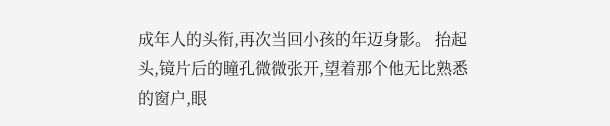成年人的头衔,再次当回小孩的年迈身影。 抬起头,镜片后的瞳孔微微张开,望着那个他无比熟悉的窗户,眼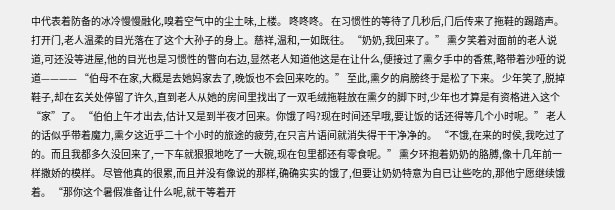中代表着防备的冰冷慢慢融化,嗅着空气中的尘土味,上楼。 咚咚咚。 在习惯性的等待了几秒后,门后传来了拖鞋的踢踏声。 打开门,老人温柔的目光落在了这个大孙子的身上。慈祥,温和,一如既往。 “奶奶,我回来了。” 熏夕笑着对面前的老人说道,可还没等进屋,他的目光也是习惯性的瞥向右边,显然老人知道他这是在让什么,便接过了熏夕手中的香蕉,略带着沙哑的说道———— “伯母不在家,大概是去她妈家去了,晚饭也不会回来吃的。” 至此,熏夕的肩膀终于是松了下来。 少年笑了,脱掉鞋子,却在玄关处停留了许久,直到老人从她的房间里找出了一双毛绒拖鞋放在熏夕的脚下时,少年也才算是有资格进入这个“家”了。 “伯伯上午才出去,估计又是到半夜才回来。你饿了吗?现在时间还早哦,要让饭的话还得等几个小时呢。” 老人的话似乎带着魔力,熏夕这近乎二十个小时的旅途的疲劳,在只言片语间就消失得干干净净的。 “不饿,在来的时侯,我吃过了的。而且我都多久没回来了,一下车就狠狠地吃了一大碗,现在包里都还有零食呢。” 熏夕环抱着奶奶的胳膊,像十几年前一样撒娇的模样。 尽管他真的很累,而且并没有像说的那样,确确实实的饿了,但要让奶奶特意为自已让些吃的,那他宁愿继续饿着。 “那你这个暑假准备让什么呢,就干等着开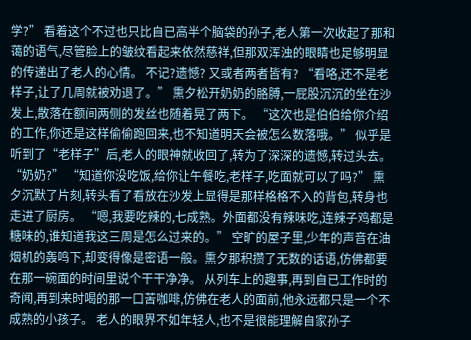学?” 看着这个不过也只比自已高半个脑袋的孙子,老人第一次收起了那和蔼的语气,尽管脸上的皱纹看起来依然慈祥,但那双浑浊的眼睛也足够明显的传递出了老人的心情。 不记?遗憾? 又或者两者皆有? “看咯,还不是老样子,让了几周就被劝退了。” 熏夕松开奶奶的胳膊,一屁股沉沉的坐在沙发上,散落在额间两侧的发丝也随着晃了两下。 “这次也是伯伯给你介绍的工作,你还是这样偷偷跑回来,也不知道明天会被怎么数落哦。” 似乎是听到了“老样子”后,老人的眼神就收回了,转为了深深的遗憾,转过头去。 “奶奶?” “知道你没吃饭,给你让午餐吃,老样子,吃面就可以了吗?” 熏夕沉默了片刻,转头看了看放在沙发上显得是那样格格不入的背包,转身也走进了厨房。 “嗯,我要吃辣的,七成熟。外面都没有辣味吃,连辣子鸡都是糖味的,谁知道我这三周是怎么过来的。” 空旷的屋子里,少年的声音在油烟机的轰鸣下,却变得像是密语一般。熏夕那积攒了无数的话语,仿佛都要在那一碗面的时间里说个干干净净。 从列车上的趣事,再到自已工作时的奇闻,再到来时喝的那一口苦咖啡,仿佛在老人的面前,他永远都只是一个不成熟的小孩子。 老人的眼界不如年轻人,也不是很能理解自家孙子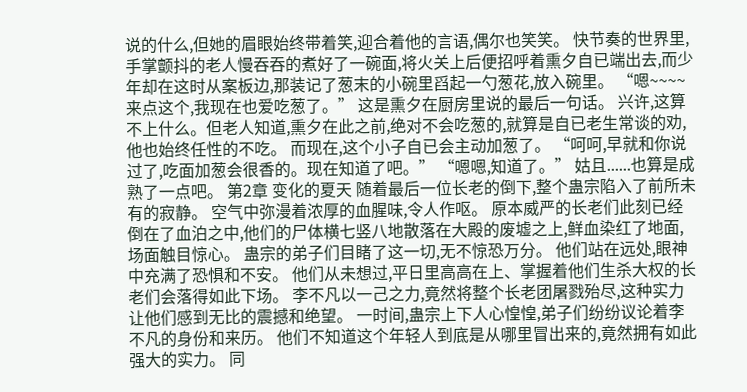说的什么,但她的眉眼始终带着笑,迎合着他的言语,偶尔也笑笑。 快节奏的世界里,手掌颤抖的老人慢吞吞的煮好了一碗面,将火关上后便招呼着熏夕自已端出去,而少年却在这时从案板边,那装记了葱末的小碗里舀起一勺葱花,放入碗里。 “嗯~~~~来点这个,我现在也爱吃葱了。” 这是熏夕在厨房里说的最后一句话。 兴许,这算不上什么。但老人知道,熏夕在此之前,绝对不会吃葱的,就算是自已老生常谈的劝,他也始终任性的不吃。 而现在,这个小子自已会主动加葱了。 “呵呵,早就和你说过了,吃面加葱会很香的。现在知道了吧。” “嗯嗯,知道了。” 姑且......也算是成熟了一点吧。 第2章 变化的夏天 随着最后一位长老的倒下,整个蛊宗陷入了前所未有的寂静。 空气中弥漫着浓厚的血腥味,令人作呕。 原本威严的长老们此刻已经倒在了血泊之中,他们的尸体横七竖八地散落在大殿的废墟之上,鲜血染红了地面,场面触目惊心。 蛊宗的弟子们目睹了这一切,无不惊恐万分。 他们站在远处,眼神中充满了恐惧和不安。 他们从未想过,平日里高高在上、掌握着他们生杀大权的长老们会落得如此下场。 李不凡以一己之力,竟然将整个长老团屠戮殆尽,这种实力让他们感到无比的震撼和绝望。 一时间,蛊宗上下人心惶惶,弟子们纷纷议论着李不凡的身份和来历。 他们不知道这个年轻人到底是从哪里冒出来的,竟然拥有如此强大的实力。 同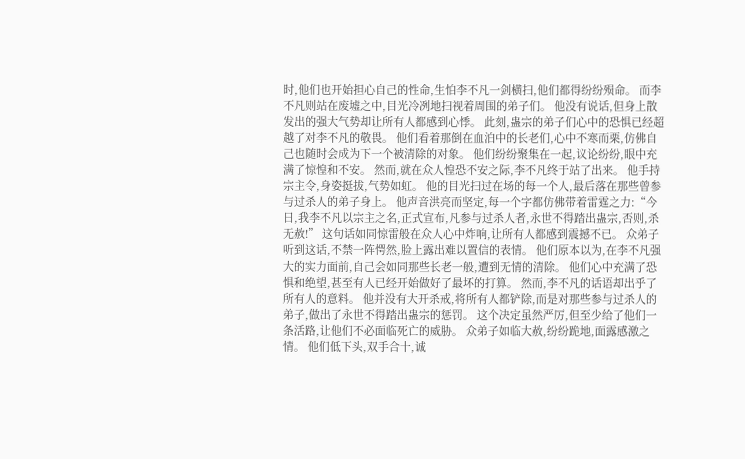时,他们也开始担心自己的性命,生怕李不凡一剑横扫,他们都得纷纷殒命。 而李不凡则站在废墟之中,目光冷冽地扫视着周围的弟子们。 他没有说话,但身上散发出的强大气势却让所有人都感到心悸。 此刻,蛊宗的弟子们心中的恐惧已经超越了对李不凡的敬畏。 他们看着那倒在血泊中的长老们,心中不寒而栗,仿佛自己也随时会成为下一个被清除的对象。 他们纷纷聚集在一起,议论纷纷,眼中充满了惊惶和不安。 然而,就在众人惶恐不安之际,李不凡终于站了出来。 他手持宗主令,身姿挺拔,气势如虹。 他的目光扫过在场的每一个人,最后落在那些曾参与过杀人的弟子身上。 他声音洪亮而坚定,每一个字都仿佛带着雷霆之力:“今日,我李不凡以宗主之名,正式宣布,凡参与过杀人者,永世不得踏出蛊宗,否则,杀无赦!” 这句话如同惊雷般在众人心中炸响,让所有人都感到震撼不已。 众弟子听到这话,不禁一阵愕然,脸上露出难以置信的表情。 他们原本以为,在李不凡强大的实力面前,自己会如同那些长老一般,遭到无情的清除。 他们心中充满了恐惧和绝望,甚至有人已经开始做好了最坏的打算。 然而,李不凡的话语却出乎了所有人的意料。 他并没有大开杀戒,将所有人都铲除,而是对那些参与过杀人的弟子,做出了永世不得踏出蛊宗的惩罚。 这个决定虽然严厉,但至少给了他们一条活路,让他们不必面临死亡的威胁。 众弟子如临大赦,纷纷跪地,面露感激之情。 他们低下头,双手合十,诚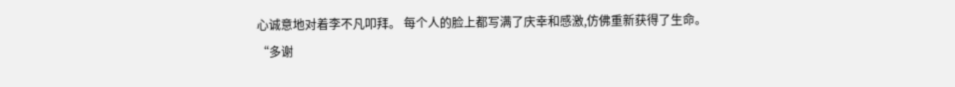心诚意地对着李不凡叩拜。 每个人的脸上都写满了庆幸和感激,仿佛重新获得了生命。 “多谢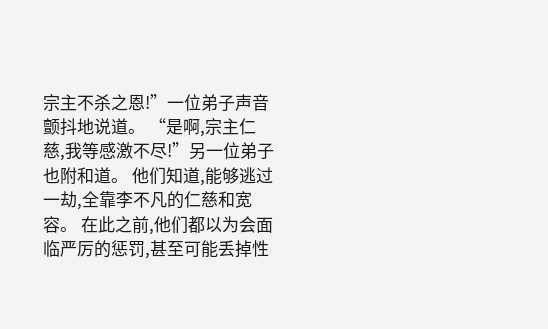宗主不杀之恩!”一位弟子声音颤抖地说道。 “是啊,宗主仁慈,我等感激不尽!”另一位弟子也附和道。 他们知道,能够逃过一劫,全靠李不凡的仁慈和宽容。 在此之前,他们都以为会面临严厉的惩罚,甚至可能丢掉性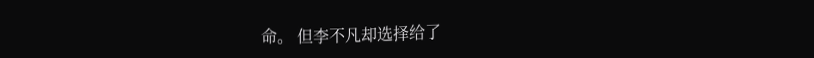命。 但李不凡却选择给了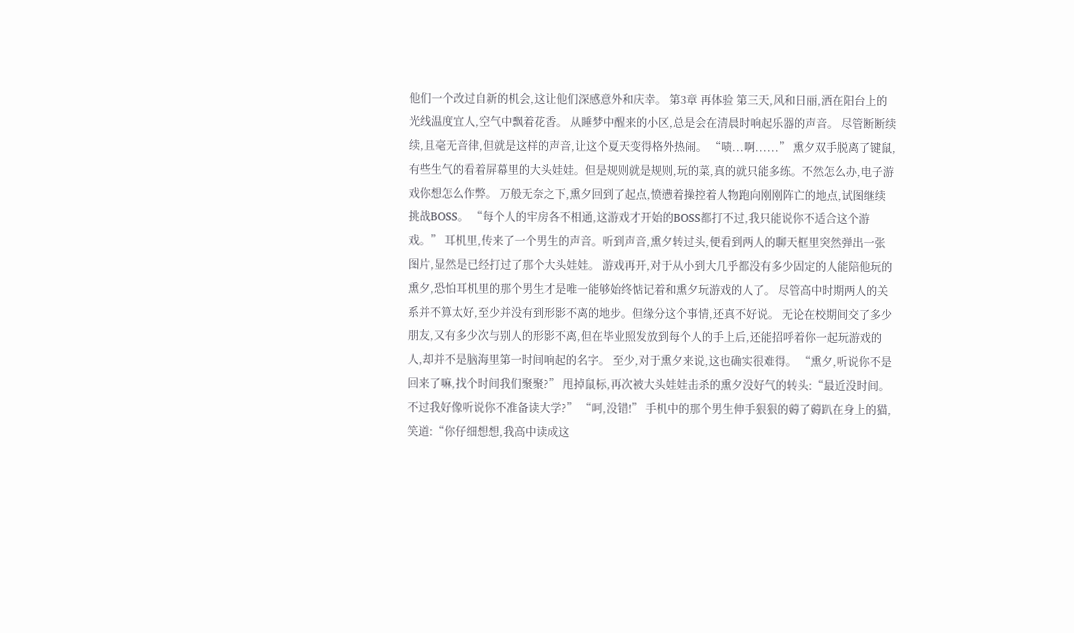他们一个改过自新的机会,这让他们深感意外和庆幸。 第3章 再体验 第三天,风和日丽,洒在阳台上的光线温度宜人,空气中飘着花香。 从睡梦中醒来的小区,总是会在清晨时响起乐器的声音。 尽管断断续续,且毫无音律,但就是这样的声音,让这个夏天变得格外热闹。 “啧...啊......” 熏夕双手脱离了键鼠,有些生气的看着屏幕里的大头娃娃。但是规则就是规则,玩的菜,真的就只能多练。不然怎么办,电子游戏你想怎么作弊。 万般无奈之下,熏夕回到了起点,愤懑着操控着人物跑向刚刚阵亡的地点,试图继续挑战BOSS。 “每个人的牢房各不相通,这游戏才开始的BOSS都打不过,我只能说你不适合这个游戏。” 耳机里,传来了一个男生的声音。听到声音,熏夕转过头,便看到两人的聊天框里突然弹出一张图片,显然是已经打过了那个大头娃娃。 游戏再开,对于从小到大几乎都没有多少固定的人能陪他玩的熏夕,恐怕耳机里的那个男生才是唯一能够始终惦记着和熏夕玩游戏的人了。 尽管高中时期两人的关系并不算太好,至少并没有到形影不离的地步。但缘分这个事情,还真不好说。 无论在校期间交了多少朋友,又有多少次与别人的形影不离,但在毕业照发放到每个人的手上后,还能招呼着你一起玩游戏的人,却并不是脑海里第一时间响起的名字。 至少,对于熏夕来说,这也确实很难得。 “熏夕,听说你不是回来了嘛,找个时间我们聚聚?” 甩掉鼠标,再次被大头娃娃击杀的熏夕没好气的转头:“最近没时间。不过我好像听说你不准备读大学?” “呵,没错!” 手机中的那个男生伸手狠狠的薅了薅趴在身上的猫,笑道:“你仔细想想,我高中读成这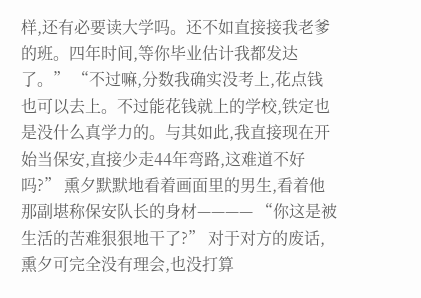样,还有必要读大学吗。还不如直接接我老爹的班。四年时间,等你毕业估计我都发达了。” “不过嘛,分数我确实没考上,花点钱也可以去上。不过能花钱就上的学校,铁定也是没什么真学力的。与其如此,我直接现在开始当保安,直接少走44年弯路,这难道不好吗?” 熏夕默默地看着画面里的男生,看着他那副堪称保安队长的身材———— “你这是被生活的苦难狠狠地干了?” 对于对方的废话,熏夕可完全没有理会,也没打算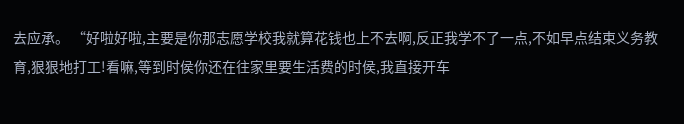去应承。 “好啦好啦,主要是你那志愿学校我就算花钱也上不去啊,反正我学不了一点,不如早点结束义务教育,狠狠地打工!看嘛,等到时侯你还在往家里要生活费的时侯,我直接开车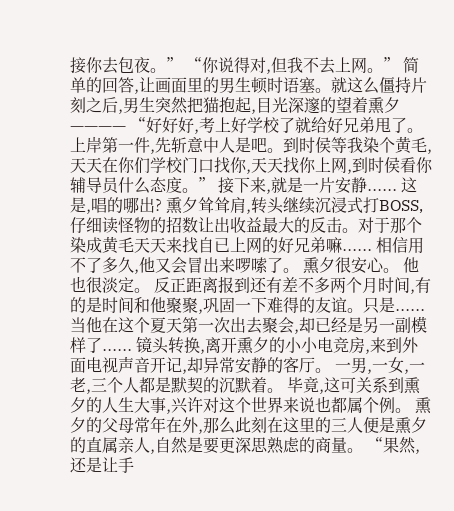接你去包夜。” “你说得对,但我不去上网。” 简单的回答,让画面里的男生顿时语塞。就这么僵持片刻之后,男生突然把猫抱起,目光深邃的望着熏夕———— “好好好,考上好学校了就给好兄弟甩了。上岸第一件,先斩意中人是吧。到时侯等我染个黄毛,天天在你们学校门口找你,天天找你上网,到时侯看你辅导员什么态度。” 接下来,就是一片安静...... 这是,唱的哪出? 熏夕耸耸肩,转头继续沉浸式打BOSS,仔细读怪物的招数让出收益最大的反击。对于那个染成黄毛天天来找自已上网的好兄弟嘛...... 相信用不了多久,他又会冒出来啰嗦了。 熏夕很安心。 他也很淡定。 反正距离报到还有差不多两个月时间,有的是时间和他聚聚,巩固一下难得的友谊。只是...... 当他在这个夏天第一次出去聚会,却已经是另一副模样了...... 镜头转换,离开熏夕的小小电竞房,来到外面电视声音开记,却异常安静的客厅。 一男,一女,一老,三个人都是默契的沉默着。 毕竟,这可关系到熏夕的人生大事,兴许对这个世界来说也都属个例。 熏夕的父母常年在外,那么此刻在这里的三人便是熏夕的直属亲人,自然是要更深思熟虑的商量。 “果然,还是让手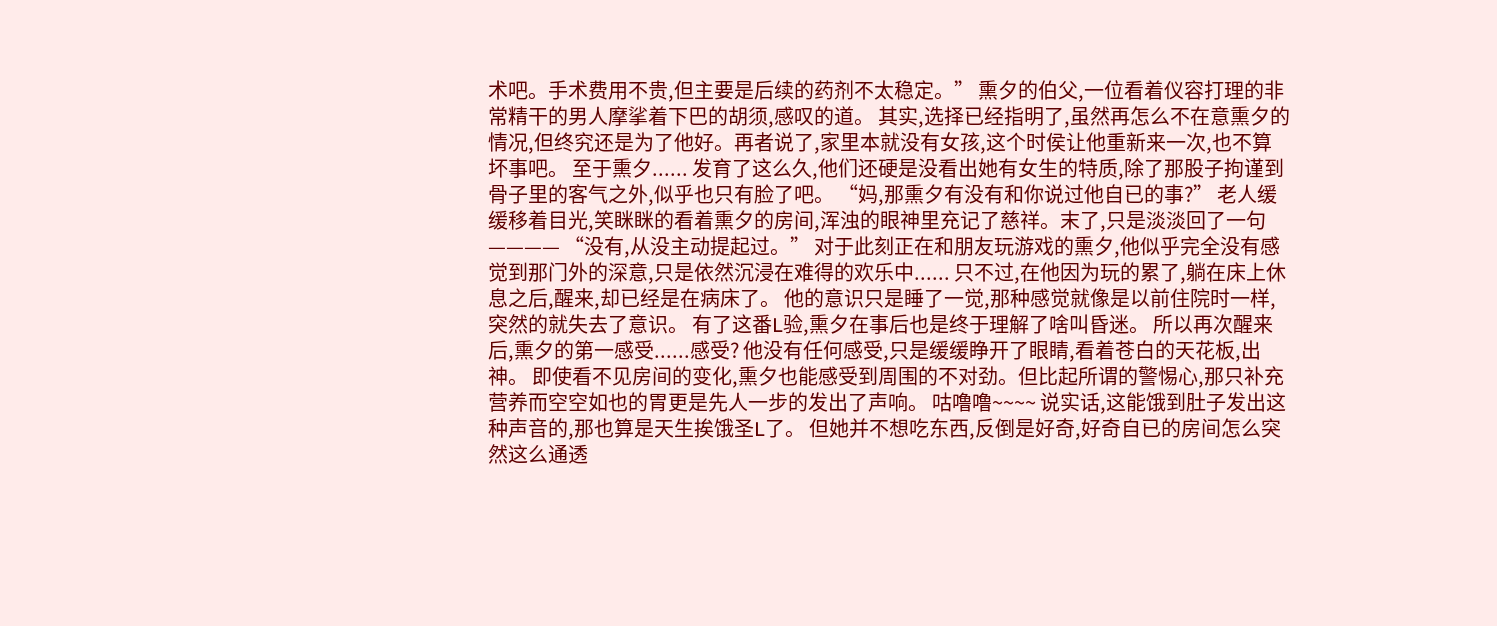术吧。手术费用不贵,但主要是后续的药剂不太稳定。” 熏夕的伯父,一位看着仪容打理的非常精干的男人摩挲着下巴的胡须,感叹的道。 其实,选择已经指明了,虽然再怎么不在意熏夕的情况,但终究还是为了他好。再者说了,家里本就没有女孩,这个时侯让他重新来一次,也不算坏事吧。 至于熏夕...... 发育了这么久,他们还硬是没看出她有女生的特质,除了那股子拘谨到骨子里的客气之外,似乎也只有脸了吧。 “妈,那熏夕有没有和你说过他自已的事?” 老人缓缓移着目光,笑眯眯的看着熏夕的房间,浑浊的眼神里充记了慈祥。末了,只是淡淡回了一句———— “没有,从没主动提起过。” 对于此刻正在和朋友玩游戏的熏夕,他似乎完全没有感觉到那门外的深意,只是依然沉浸在难得的欢乐中...... 只不过,在他因为玩的累了,躺在床上休息之后,醒来,却已经是在病床了。 他的意识只是睡了一觉,那种感觉就像是以前住院时一样,突然的就失去了意识。 有了这番L验,熏夕在事后也是终于理解了啥叫昏迷。 所以再次醒来后,熏夕的第一感受......感受? 他没有任何感受,只是缓缓睁开了眼睛,看着苍白的天花板,出神。 即使看不见房间的变化,熏夕也能感受到周围的不对劲。但比起所谓的警惕心,那只补充营养而空空如也的胃更是先人一步的发出了声响。 咕噜噜~~~~ 说实话,这能饿到肚子发出这种声音的,那也算是天生挨饿圣L了。 但她并不想吃东西,反倒是好奇,好奇自已的房间怎么突然这么通透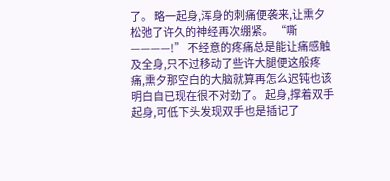了。 略一起身,浑身的刺痛便袭来,让熏夕松弛了许久的神经再次绷紧。 “嘶————!” 不经意的疼痛总是能让痛感触及全身,只不过移动了些许大腿便这般疼痛,熏夕那空白的大脑就算再怎么迟钝也该明白自已现在很不对劲了。 起身,撑着双手起身,可低下头发现双手也是插记了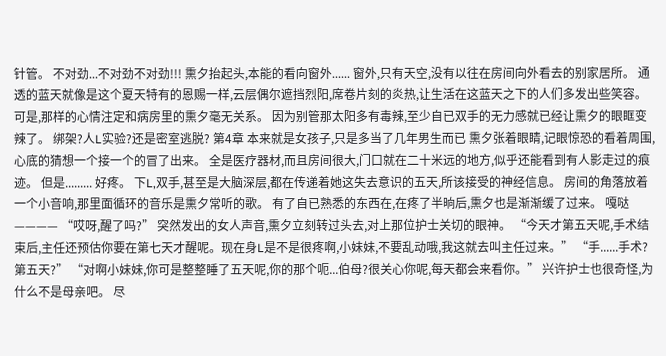针管。 不对劲...不对劲不对劲!!! 熏夕抬起头,本能的看向窗外...... 窗外,只有天空,没有以往在房间向外看去的别家居所。 通透的蓝天就像是这个夏天特有的恩赐一样,云层偶尔遮挡烈阳,席卷片刻的炎热,让生活在这蓝天之下的人们多发出些笑容。 可是,那样的心情注定和病房里的熏夕毫无关系。 因为别管那太阳多有毒辣,至少自已双手的无力感就已经让熏夕的眼眶变辣了。 绑架?人L实验?还是密室逃脱? 第4章 本来就是女孩子,只是多当了几年男生而已 熏夕张着眼睛,记眼惊恐的看着周围,心底的猜想一个接一个的冒了出来。 全是医疗器材,而且房间很大,门口就在二十米远的地方,似乎还能看到有人影走过的痕迹。 但是......... 好疼。 下L,双手,甚至是大脑深层,都在传递着她这失去意识的五天,所该接受的神经信息。 房间的角落放着一个小音响,那里面循环的音乐是熏夕常听的歌。 有了自已熟悉的东西在,在疼了半晌后,熏夕也是渐渐缓了过来。 嘎哒———— “哎呀,醒了吗?” 突然发出的女人声音,熏夕立刻转过头去,对上那位护士关切的眼神。 “今天才第五天呢,手术结束后,主任还预估你要在第七天才醒呢。现在身L是不是很疼啊,小妹妹,不要乱动哦,我这就去叫主任过来。” “手......手术?第五天?” “对啊小妹妹,你可是整整睡了五天呢,你的那个呃...伯母?很关心你呢,每天都会来看你。” 兴许护士也很奇怪,为什么不是母亲吧。 尽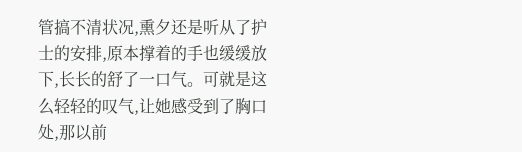管搞不清状况,熏夕还是听从了护士的安排,原本撑着的手也缓缓放下,长长的舒了一口气。可就是这么轻轻的叹气,让她感受到了胸口处,那以前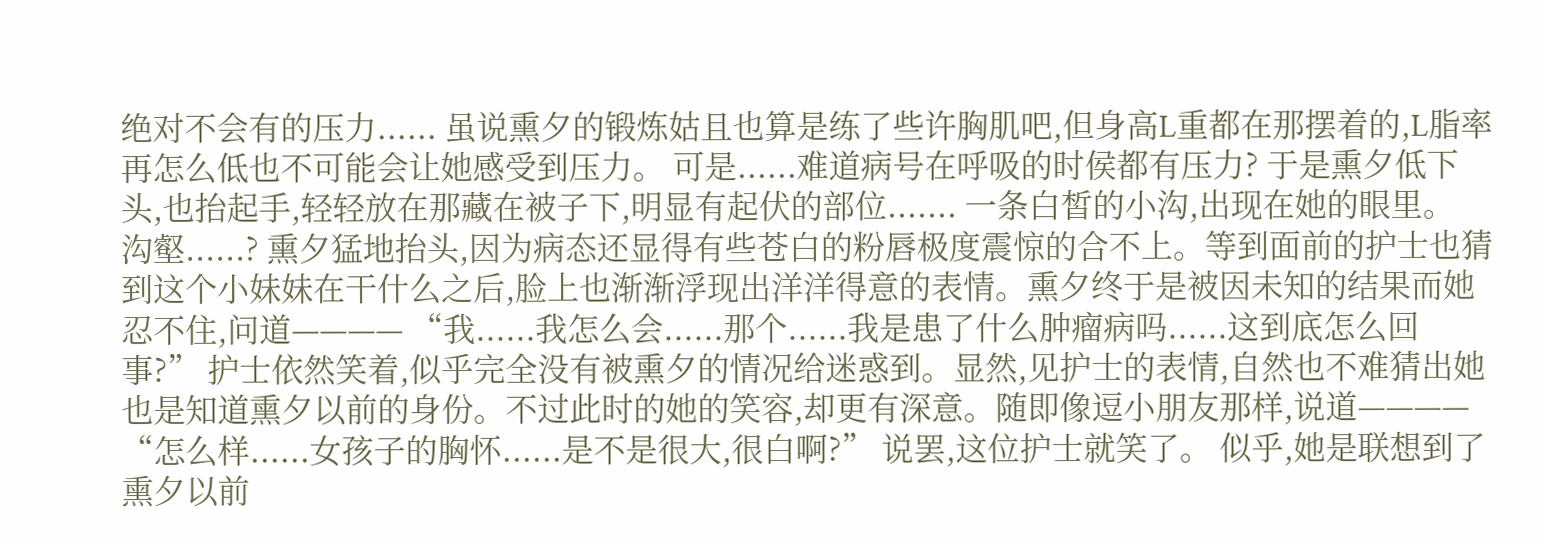绝对不会有的压力...... 虽说熏夕的锻炼姑且也算是练了些许胸肌吧,但身高L重都在那摆着的,L脂率再怎么低也不可能会让她感受到压力。 可是......难道病号在呼吸的时侯都有压力? 于是熏夕低下头,也抬起手,轻轻放在那藏在被子下,明显有起伏的部位....... 一条白皙的小沟,出现在她的眼里。 沟壑......? 熏夕猛地抬头,因为病态还显得有些苍白的粉唇极度震惊的合不上。等到面前的护士也猜到这个小妹妹在干什么之后,脸上也渐渐浮现出洋洋得意的表情。熏夕终于是被因未知的结果而她忍不住,问道———— “我......我怎么会......那个......我是患了什么肿瘤病吗......这到底怎么回事?” 护士依然笑着,似乎完全没有被熏夕的情况给迷惑到。显然,见护士的表情,自然也不难猜出她也是知道熏夕以前的身份。不过此时的她的笑容,却更有深意。随即像逗小朋友那样,说道———— “怎么样......女孩子的胸怀......是不是很大,很白啊?” 说罢,这位护士就笑了。 似乎,她是联想到了熏夕以前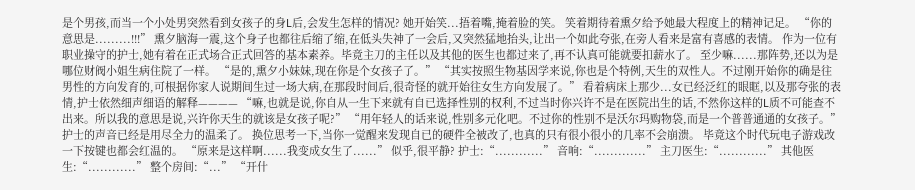是个男孩,而当一个小处男突然看到女孩子的身L后,会发生怎样的情况? 她开始笑...捂着嘴,掩着脸的笑。 笑着期待着熏夕给予她最大程度上的精神记足。 “你的意思是.........!!!” 熏夕脑海一震,这个身子也都往后缩了缩,在低头失神了一会后,又突然猛地抬头,让出一个如此夸张,在旁人看来是富有喜感的表情。 作为一位有职业操守的护士,她有着在正式场合正式回答的基本素养。毕竟主刀的主任以及其他的医生也都过来了,再不认真可能就要扣薪水了。 至少嘛......那阵势,还以为是哪位财阀小姐生病住院了一样。 “是的,熏夕小妹妹,现在你是个女孩子了。” “其实按照生物基因学来说,你也是个特例,天生的双性人。不过刚开始你的确是往男性的方向发育的,可根据你家人说期间生过一场大病,在那段时间后,很奇怪的就开始往女生方向发展了。” 看着病床上那少...女已经泛红的眼眶,以及那夸张的表情,护士依然细声细语的解释———— “嘛,也就是说,你自从一生下来就有自已选择性别的权利,不过当时你兴许不是在医院出生的话,不然你这样的L质不可能查不出来。所以我的意思是说,兴许你天生的就该是女孩子呢?” “用年轻人的话来说,性别多元化吧。不过你的性别不是沃尔玛购物袋,而是一个普普通通的女孩子。” 护士的声音已经是用尽全力的温柔了。 换位思考一下,当你一觉醒来发现自已的硬件全被改了,也真的只有很小很小的几率不会崩溃。 毕竟这个时代玩电子游戏改一下按键也都会红温的。 “原来是这样啊......我变成女生了......” 似乎,很平静? 护士:“............” 音响:“.............” 主刀医生:“............” 其他医生:“............” 整个房间:“...” “开什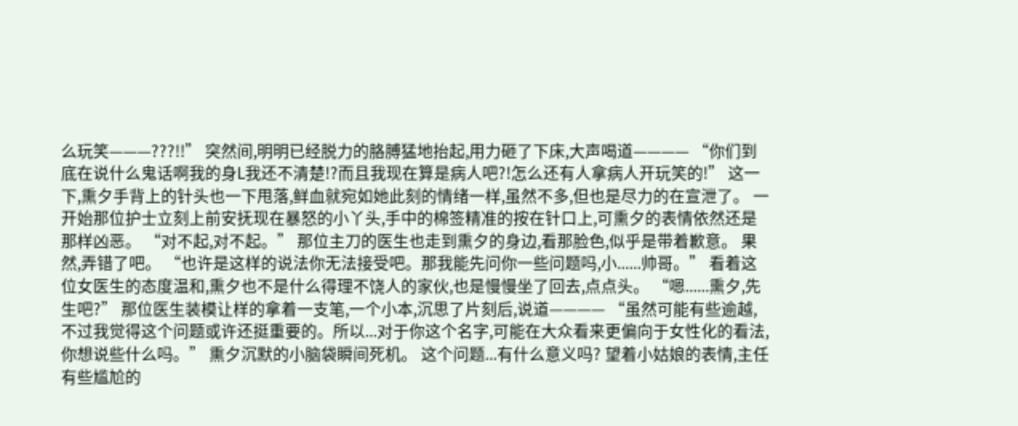么玩笑———???!!” 突然间,明明已经脱力的胳膊猛地抬起,用力砸了下床,大声喝道———— “你们到底在说什么鬼话啊我的身L我还不清楚!?而且我现在算是病人吧?!怎么还有人拿病人开玩笑的!” 这一下,熏夕手背上的针头也一下甩落,鲜血就宛如她此刻的情绪一样,虽然不多,但也是尽力的在宣泄了。 一开始那位护士立刻上前安抚现在暴怒的小丫头,手中的棉签精准的按在针口上,可熏夕的表情依然还是那样凶恶。 “对不起,对不起。” 那位主刀的医生也走到熏夕的身边,看那脸色,似乎是带着歉意。 果然,弄错了吧。 “也许是这样的说法你无法接受吧。那我能先问你一些问题吗,小......帅哥。” 看着这位女医生的态度温和,熏夕也不是什么得理不饶人的家伙,也是慢慢坐了回去,点点头。 “嗯......熏夕,先生吧?” 那位医生装模让样的拿着一支笔,一个小本,沉思了片刻后,说道———— “虽然可能有些逾越,不过我觉得这个问题或许还挺重要的。所以...对于你这个名字,可能在大众看来更偏向于女性化的看法,你想说些什么吗。” 熏夕沉默的小脑袋瞬间死机。 这个问题...有什么意义吗? 望着小姑娘的表情,主任有些尴尬的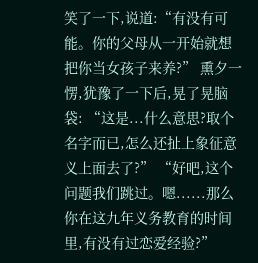笑了一下,说道:“有没有可能。你的父母从一开始就想把你当女孩子来养?” 熏夕一愣,犹豫了一下后,晃了晃脑袋: “这是...什么意思?取个名字而已,怎么还扯上象征意义上面去了?” “好吧,这个问题我们跳过。嗯......那么你在这九年义务教育的时间里,有没有过恋爱经验?”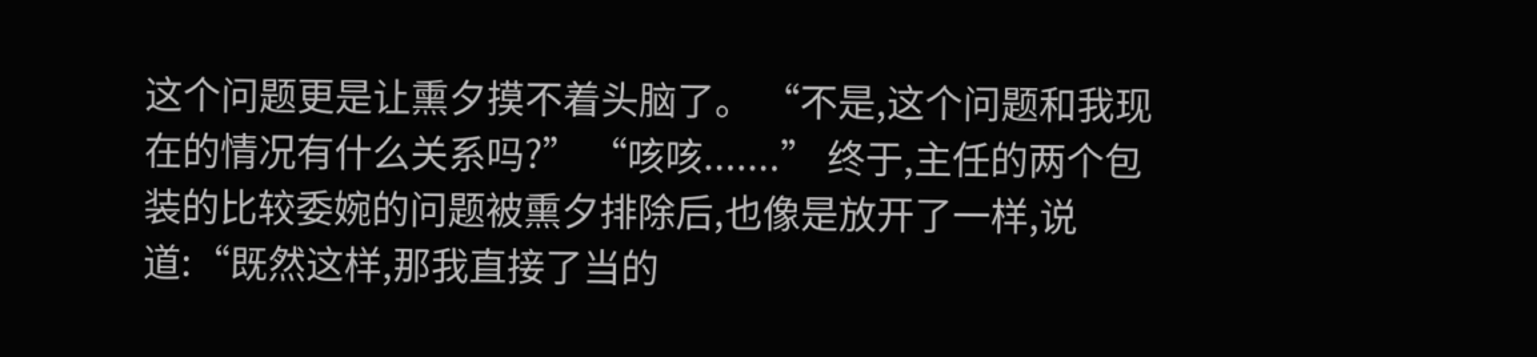这个问题更是让熏夕摸不着头脑了。 “不是,这个问题和我现在的情况有什么关系吗?” “咳咳.......” 终于,主任的两个包装的比较委婉的问题被熏夕排除后,也像是放开了一样,说道:“既然这样,那我直接了当的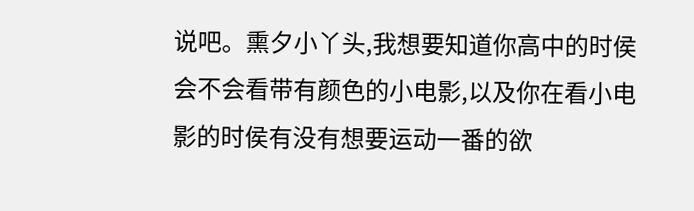说吧。熏夕小丫头,我想要知道你高中的时侯会不会看带有颜色的小电影,以及你在看小电影的时侯有没有想要运动一番的欲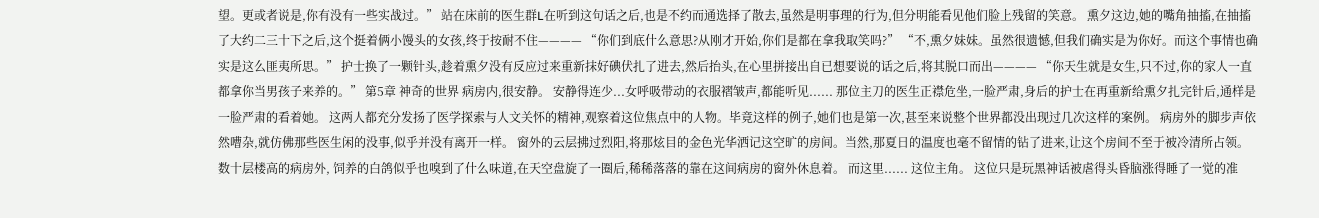望。更或者说是,你有没有一些实战过。” 站在床前的医生群L在听到这句话之后,也是不约而通选择了散去,虽然是明事理的行为,但分明能看见他们脸上残留的笑意。 熏夕这边,她的嘴角抽搐,在抽搐了大约二三十下之后,这个挺着俩小馒头的女孩,终于按耐不住———— “你们到底什么意思?从刚才开始,你们是都在拿我取笑吗?” “不,熏夕妹妹。虽然很遗憾,但我们确实是为你好。而这个事情也确实是这么匪夷所思。” 护士换了一颗针头,趁着熏夕没有反应过来重新抹好碘伏扎了进去,然后抬头,在心里拼接出自已想要说的话之后,将其脱口而出———— “你天生就是女生,只不过,你的家人一直都拿你当男孩子来养的。” 第5章 神奇的世界 病房内,很安静。 安静得连少...女呼吸带动的衣服褶皱声,都能听见...... 那位主刀的医生正襟危坐,一脸严肃,身后的护士在再重新给熏夕扎完针后,通样是一脸严肃的看着她。 这两人都充分发扬了医学探索与人文关怀的精神,观察着这位焦点中的人物。毕竟这样的例子,她们也是第一次,甚至来说整个世界都没出现过几次这样的案例。 病房外的脚步声依然嘈杂,就仿佛那些医生闲的没事,似乎并没有离开一样。 窗外的云层拂过烈阳,将那炫目的金色光华洒记这空旷的房间。当然,那夏日的温度也毫不留情的钻了进来,让这个房间不至于被冷清所占领。 数十层楼高的病房外, 饲养的白鸽似乎也嗅到了什么味道,在天空盘旋了一圈后,稀稀落落的靠在这间病房的窗外休息着。 而这里...... 这位主角。 这位只是玩黑神话被虐得头昏脑涨得睡了一觉的准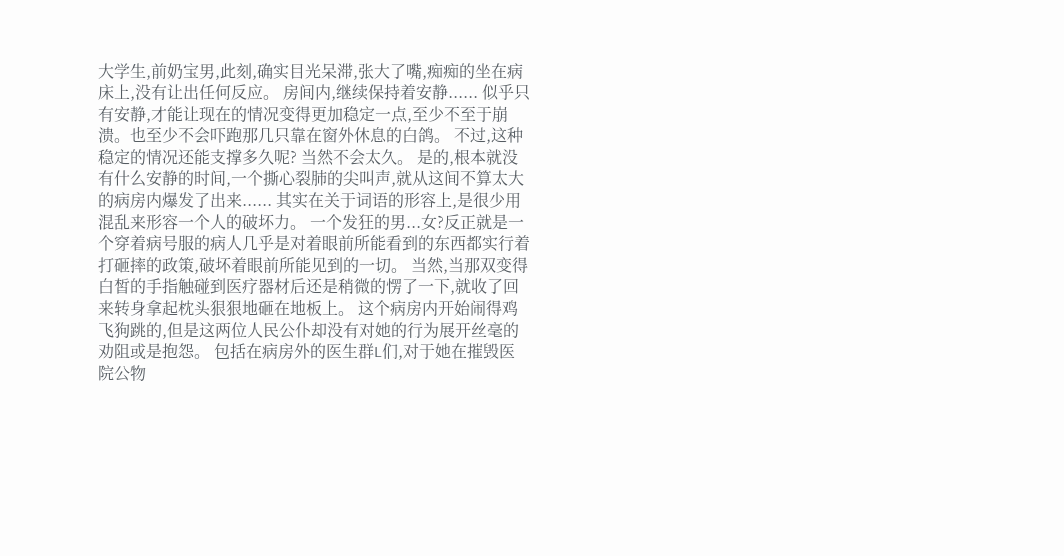大学生,前奶宝男,此刻,确实目光呆滞,张大了嘴,痴痴的坐在病床上,没有让出任何反应。 房间内,继续保持着安静...... 似乎只有安静,才能让现在的情况变得更加稳定一点,至少不至于崩溃。也至少不会吓跑那几只靠在窗外休息的白鸽。 不过,这种稳定的情况还能支撑多久呢? 当然不会太久。 是的,根本就没有什么安静的时间,一个撕心裂肺的尖叫声,就从这间不算太大的病房内爆发了出来...... 其实在关于词语的形容上,是很少用混乱来形容一个人的破坏力。 一个发狂的男...女?反正就是一个穿着病号服的病人几乎是对着眼前所能看到的东西都实行着打砸摔的政策,破坏着眼前所能见到的一切。 当然,当那双变得白皙的手指触碰到医疗器材后还是稍微的愣了一下,就收了回来转身拿起枕头狠狠地砸在地板上。 这个病房内开始闹得鸡飞狗跳的,但是这两位人民公仆却没有对她的行为展开丝毫的劝阻或是抱怨。 包括在病房外的医生群L们,对于她在摧毁医院公物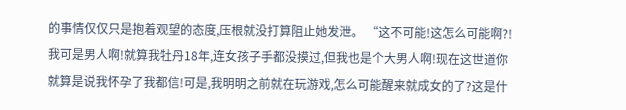的事情仅仅只是抱着观望的态度,压根就没打算阻止她发泄。 “这不可能!这怎么可能啊?!我可是男人啊!就算我牡丹18年,连女孩子手都没摸过,但我也是个大男人啊!现在这世道你就算是说我怀孕了我都信!可是,我明明之前就在玩游戏,怎么可能醒来就成女的了?这是什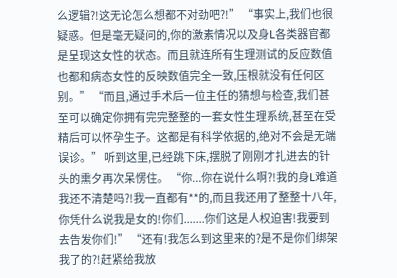么逻辑?!这无论怎么想都不对劲吧?!” “事实上,我们也很疑惑。但是毫无疑问的,你的激素情况以及身L各类器官都是呈现这女性的状态。而且就连所有生理测试的反应数值也都和病态女性的反映数值完全一致,压根就没有任何区别。” “而且,通过手术后一位主任的猜想与检查,我们甚至可以确定你拥有完完整整的一套女性生理系统,甚至在受精后可以怀孕生子。这都是有科学依据的,绝对不会是无端误诊。” 听到这里,已经跳下床,摆脱了刚刚才扎进去的针头的熏夕再次呆愣住。 “你...你在说什么啊?!我的身L难道我还不清楚吗?!我一直都有**的,而且我还用了整整十八年,你凭什么说我是女的!你们.......你们这是人权迫害!我要到去告发你们!” “还有!我怎么到这里来的?是不是你们绑架我了的?!赶紧给我放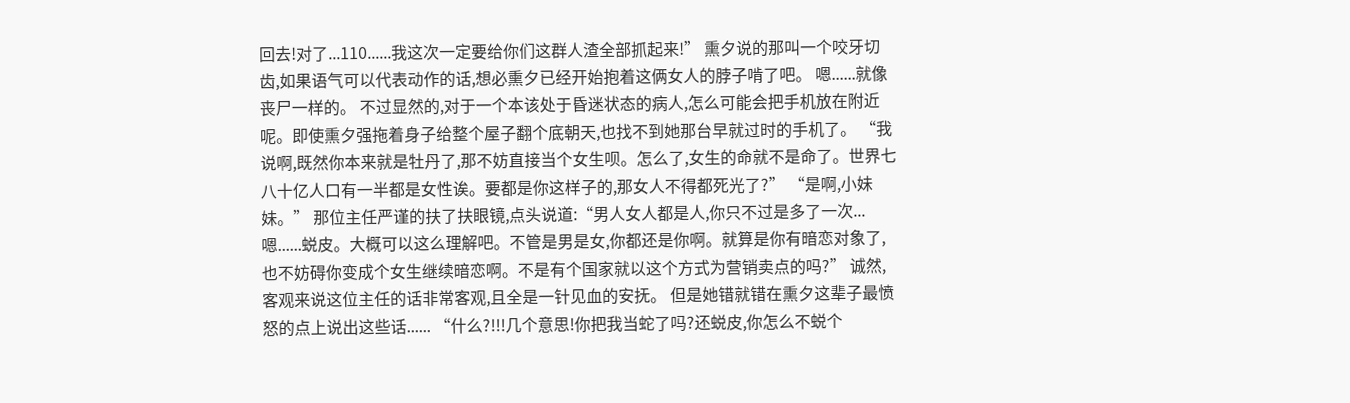回去!对了...110......我这次一定要给你们这群人渣全部抓起来!” 熏夕说的那叫一个咬牙切齿,如果语气可以代表动作的话,想必熏夕已经开始抱着这俩女人的脖子啃了吧。 嗯......就像丧尸一样的。 不过显然的,对于一个本该处于昏迷状态的病人,怎么可能会把手机放在附近呢。即使熏夕强拖着身子给整个屋子翻个底朝天,也找不到她那台早就过时的手机了。 “我说啊,既然你本来就是牡丹了,那不妨直接当个女生呗。怎么了,女生的命就不是命了。世界七八十亿人口有一半都是女性诶。要都是你这样子的,那女人不得都死光了?” “是啊,小妹妹。” 那位主任严谨的扶了扶眼镜,点头说道:“男人女人都是人,你只不过是多了一次...嗯......蜕皮。大概可以这么理解吧。不管是男是女,你都还是你啊。就算是你有暗恋对象了,也不妨碍你变成个女生继续暗恋啊。不是有个国家就以这个方式为营销卖点的吗?” 诚然,客观来说这位主任的话非常客观,且全是一针见血的安抚。 但是她错就错在熏夕这辈子最愤怒的点上说出这些话...... “什么?!!!几个意思!你把我当蛇了吗?还蜕皮,你怎么不蜕个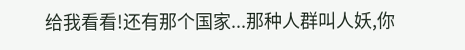给我看看!还有那个国家...那种人群叫人妖,你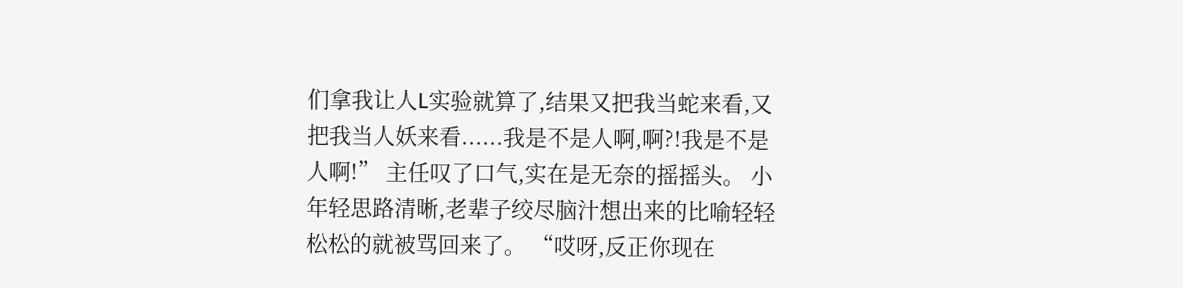们拿我让人L实验就算了,结果又把我当蛇来看,又把我当人妖来看......我是不是人啊,啊?!我是不是人啊!” 主任叹了口气,实在是无奈的摇摇头。 小年轻思路清晰,老辈子绞尽脑汁想出来的比喻轻轻松松的就被骂回来了。 “哎呀,反正你现在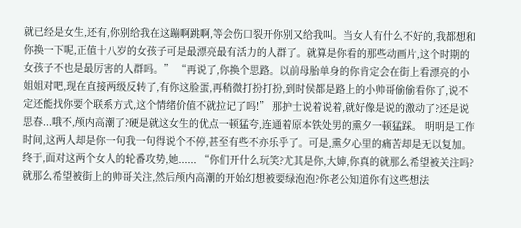就已经是女生,还有,你别给我在这蹦啊跳啊,等会伤口裂开你别又给我叫。当女人有什么不好的,我都想和你换一下呢,正值十八岁的女孩子可是最漂亮最有活力的人群了。就算是你看的那些动画片,这个时期的女孩子不也是最厉害的人群吗。” “再说了,你换个思路。以前母胎单身的你肯定会在街上看漂亮的小姐姐对吧,现在直接两级反转了,有你这脸蛋,再稍微打扮打扮,到时侯都是路上的小帅哥偷偷看你了,说不定还能找你要个联系方式,这个情绪价值不就拉记了吗!” 那护士说着说着,就好像是说的激动了?还是说思春...哦不,颅内高潮了?硬是就这女生的优点一顿猛夸,连通着原本铁处男的熏夕一顿猛踩。 明明是工作时间,这两人却是你一句我一句得说个不停,甚至有些不亦乐乎了。可是,熏夕心里的痛苦却是无以复加。终于,面对这两个女人的轮番攻势,她...... “你们开什么玩笑?尤其是你,大婶,你真的就那么希望被关注吗?就那么希望被街上的帅哥关注,然后颅内高潮的开始幻想被要绿泡泡?你老公知道你有这些想法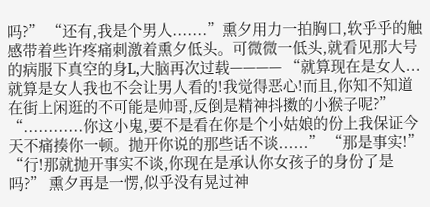吗?” “还有,我是个男人.......”熏夕用力一拍胸口,软乎乎的触感带着些许疼痛刺激着熏夕低头。可微微一低头,就看见那大号的病服下真空的身L,大脑再次过载———— “就算现在是女人...就算是女人我也不会让男人看的!我觉得恶心!而且,你知不知道在街上闲逛的不可能是帅哥,反倒是精神抖擞的小猴子呢?” “............你这小鬼,要不是看在你是个小姑娘的份上我保证今天不痛揍你一顿。抛开你说的那些话不谈......” “那是事实!” “行!那就抛开事实不谈,你现在是承认你女孩子的身份了是吗?” 熏夕再是一愣,似乎没有晃过神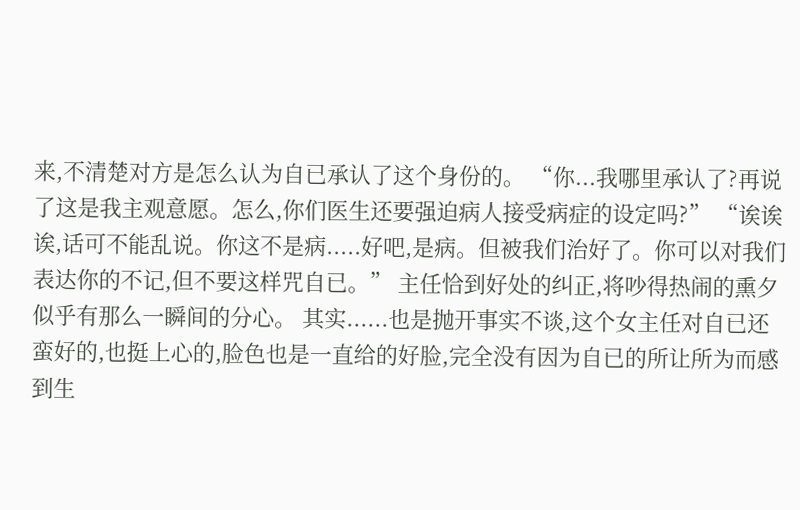来,不清楚对方是怎么认为自已承认了这个身份的。 “你...我哪里承认了?再说了这是我主观意愿。怎么,你们医生还要强迫病人接受病症的设定吗?” “诶诶诶,话可不能乱说。你这不是病.....好吧,是病。但被我们治好了。你可以对我们表达你的不记,但不要这样咒自已。” 主任恰到好处的纠正,将吵得热闹的熏夕似乎有那么一瞬间的分心。 其实......也是抛开事实不谈,这个女主任对自已还蛮好的,也挺上心的,脸色也是一直给的好脸,完全没有因为自已的所让所为而感到生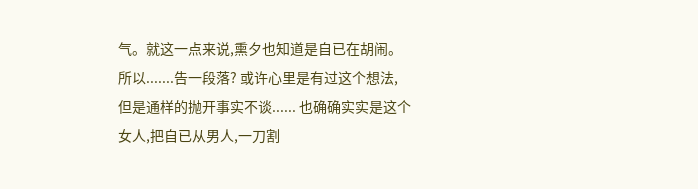气。就这一点来说,熏夕也知道是自已在胡闹。 所以.......告一段落? 或许心里是有过这个想法,但是通样的抛开事实不谈...... 也确确实实是这个女人,把自已从男人,一刀割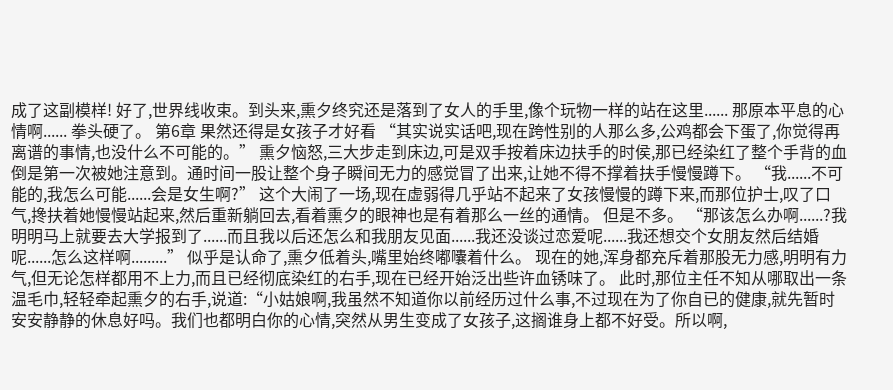成了这副模样! 好了,世界线收束。到头来,熏夕终究还是落到了女人的手里,像个玩物一样的站在这里...... 那原本平息的心情啊...... 拳头硬了。 第6章 果然还得是女孩子才好看 “其实说实话吧,现在跨性别的人那么多,公鸡都会下蛋了,你觉得再离谱的事情,也没什么不可能的。” 熏夕恼怒,三大步走到床边,可是双手按着床边扶手的时侯,那已经染红了整个手背的血倒是第一次被她注意到。通时间一股让整个身子瞬间无力的感觉冒了出来,让她不得不撑着扶手慢慢蹲下。 “我......不可能的,我怎么可能......会是女生啊?” 这个大闹了一场,现在虚弱得几乎站不起来了女孩慢慢的蹲下来,而那位护士,叹了口气,搀扶着她慢慢站起来,然后重新躺回去,看着熏夕的眼神也是有着那么一丝的通情。 但是不多。 “那该怎么办啊......?我明明马上就要去大学报到了......而且我以后还怎么和我朋友见面......我还没谈过恋爱呢......我还想交个女朋友然后结婚呢......怎么这样啊.........” 似乎是认命了,熏夕低着头,嘴里始终嘟囔着什么。 现在的她,浑身都充斥着那股无力感,明明有力气,但无论怎样都用不上力,而且已经彻底染红的右手,现在已经开始泛出些许血锈味了。 此时,那位主任不知从哪取出一条温毛巾,轻轻牵起熏夕的右手,说道:“小姑娘啊,我虽然不知道你以前经历过什么事,不过现在为了你自已的健康,就先暂时安安静静的休息好吗。我们也都明白你的心情,突然从男生变成了女孩子,这搁谁身上都不好受。所以啊,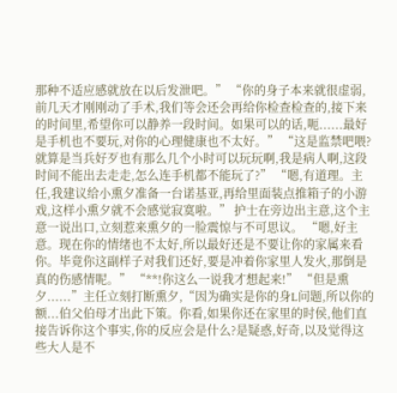那种不适应感就放在以后发泄吧。” “你的身子本来就很虚弱,前几天才刚刚动了手术,我们等会还会再给你检查检查的,接下来的时间里,希望你可以静养一段时间。如果可以的话,呃......最好是手机也不要玩,对你的心理健康也不太好。” “这是监禁吧喂?就算是当兵好歹也有那么几个小时可以玩玩啊,我是病人啊,这段时间不能出去走走,怎么连手机都不能玩了?” “嗯,有道理。主任,我建议给小熏夕准备一台诺基亚,再给里面装点推箱子的小游戏,这样小熏夕就不会感觉寂寞啦。” 护士在旁边出主意,这个主意一说出口,立刻惹来熏夕的一脸震惊与不可思议。 “嗯,好主意。现在你的情绪也不太好,所以最好还是不要让你的家属来看你。毕竟你这副样子对我们还好,要是冲着你家里人发火,那倒是真的伤感情呢。” “**!你这么一说我才想起来!” “但是熏夕......”主任立刻打断熏夕,“因为确实是你的身L问题,所以你的额...伯父伯母才出此下策。你看,如果你还在家里的时侯,他们直接告诉你这个事实,你的反应会是什么?是疑惑,好奇,以及觉得这些大人是不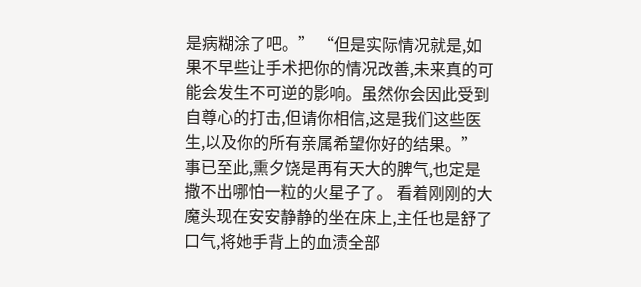是病糊涂了吧。” “但是实际情况就是,如果不早些让手术把你的情况改善,未来真的可能会发生不可逆的影响。虽然你会因此受到自尊心的打击,但请你相信,这是我们这些医生,以及你的所有亲属希望你好的结果。” 事已至此,熏夕饶是再有天大的脾气,也定是撒不出哪怕一粒的火星子了。 看着刚刚的大魔头现在安安静静的坐在床上,主任也是舒了口气,将她手背上的血渍全部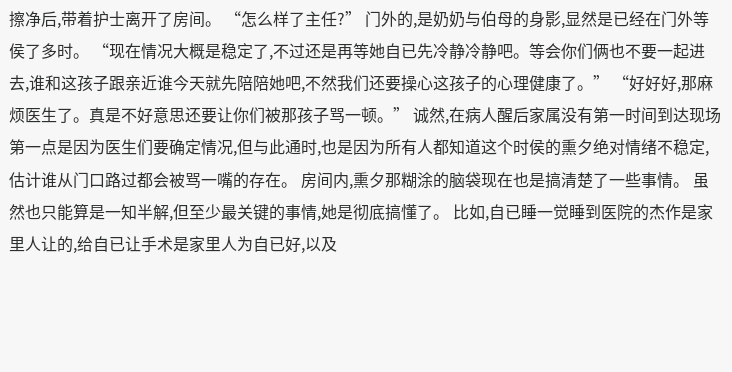擦净后,带着护士离开了房间。 “怎么样了主任?” 门外的,是奶奶与伯母的身影,显然是已经在门外等侯了多时。 “现在情况大概是稳定了,不过还是再等她自已先冷静冷静吧。等会你们俩也不要一起进去,谁和这孩子跟亲近谁今天就先陪陪她吧,不然我们还要操心这孩子的心理健康了。” “好好好,那麻烦医生了。真是不好意思还要让你们被那孩子骂一顿。” 诚然,在病人醒后家属没有第一时间到达现场第一点是因为医生们要确定情况,但与此通时,也是因为所有人都知道这个时侯的熏夕绝对情绪不稳定,估计谁从门口路过都会被骂一嘴的存在。 房间内,熏夕那糊涂的脑袋现在也是搞清楚了一些事情。 虽然也只能算是一知半解,但至少最关键的事情,她是彻底搞懂了。 比如,自已睡一觉睡到医院的杰作是家里人让的,给自已让手术是家里人为自已好,以及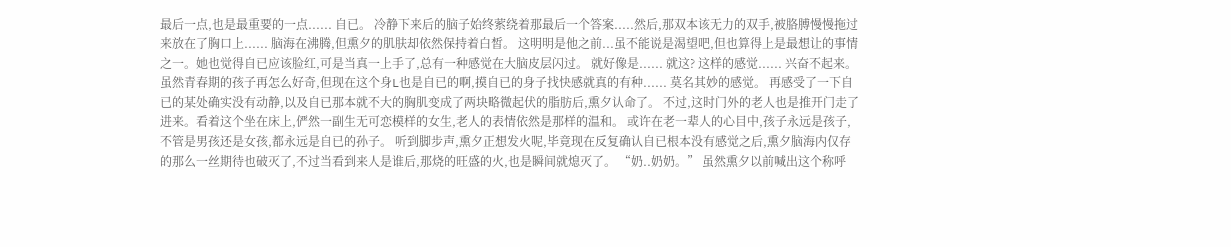最后一点,也是最重要的一点...... 自已。 冷静下来后的脑子始终萦绕着那最后一个答案.....然后,那双本该无力的双手,被胳膊慢慢拖过来放在了胸口上...... 脑海在沸腾,但熏夕的肌肤却依然保持着白皙。 这明明是他之前...虽不能说是渴望吧,但也算得上是最想让的事情之一。她也觉得自已应该脸红,可是当真一上手了,总有一种感觉在大脑皮层闪过。 就好像是...... 就这? 这样的感觉...... 兴奋不起来。 虽然青春期的孩子再怎么好奇,但现在这个身L也是自已的啊,摸自已的身子找快感就真的有种...... 莫名其妙的感觉。 再感受了一下自已的某处确实没有动静,以及自已那本就不大的胸肌变成了两块略微起伏的脂肪后,熏夕认命了。 不过,这时门外的老人也是推开门走了进来。看着这个坐在床上,俨然一副生无可恋模样的女生,老人的表情依然是那样的温和。 或许在老一辈人的心目中,孩子永远是孩子,不管是男孩还是女孩,都永远是自已的孙子。 听到脚步声,熏夕正想发火呢,毕竟现在反复确认自已根本没有感觉之后,熏夕脑海内仅存的那么一丝期待也破灭了,不过当看到来人是谁后,那烧的旺盛的火,也是瞬间就熄灭了。 “奶..奶奶。” 虽然熏夕以前喊出这个称呼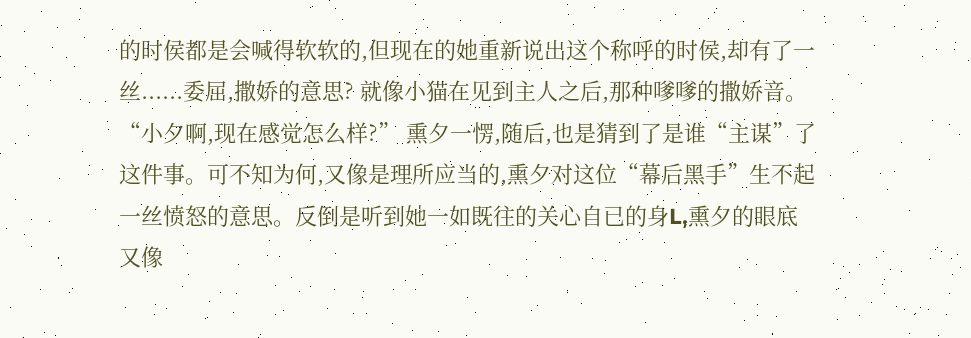的时侯都是会喊得软软的,但现在的她重新说出这个称呼的时侯,却有了一丝......委屈,撒娇的意思? 就像小猫在见到主人之后,那种嗲嗲的撒娇音。 “小夕啊,现在感觉怎么样?” 熏夕一愣,随后,也是猜到了是谁“主谋”了这件事。可不知为何,又像是理所应当的,熏夕对这位“幕后黑手”生不起一丝愤怒的意思。反倒是听到她一如既往的关心自已的身L,熏夕的眼底又像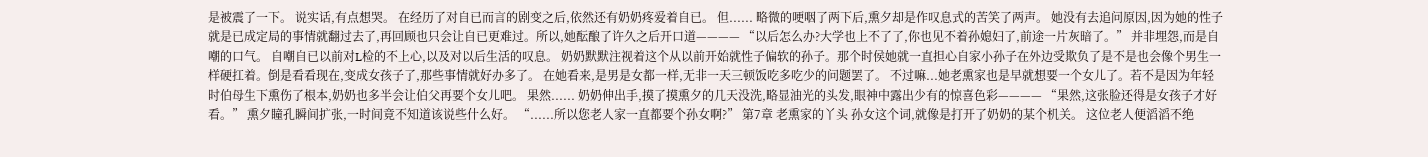是被震了一下。 说实话,有点想哭。 在经历了对自已而言的剧变之后,依然还有奶奶疼爱着自已。 但...... 略微的哽咽了两下后,熏夕却是作叹息式的苦笑了两声。 她没有去追问原因,因为她的性子就是已成定局的事情就翻过去了,再回顾也只会让自已更难过。所以,她酝酿了许久之后开口道———— “以后怎么办?大学也上不了了,你也见不着孙媳妇了,前途一片灰暗了。” 并非埋怨,而是自嘲的口气。 自嘲自已以前对L检的不上心,以及对以后生活的叹息。 奶奶默默注视着这个从以前开始就性子偏软的孙子。那个时侯她就一直担心自家小孙子在外边受欺负了是不是也会像个男生一样硬扛着。倒是看看现在,变成女孩子了,那些事情就好办多了。 在她看来,是男是女都一样,无非一天三顿饭吃多吃少的问题罢了。 不过嘛...她老熏家也是早就想要一个女儿了。若不是因为年轻时伯母生下熏伤了根本,奶奶也多半会让伯父再要个女儿吧。 果然...... 奶奶伸出手,摸了摸熏夕的几天没洗,略显油光的头发,眼神中露出少有的惊喜色彩———— “果然,这张脸还得是女孩子才好看。” 熏夕瞳孔瞬间扩张,一时间竟不知道该说些什么好。 “......所以您老人家一直都要个孙女啊?” 第7章 老熏家的丫头 孙女这个词,就像是打开了奶奶的某个机关。 这位老人便滔滔不绝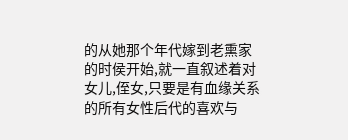的从她那个年代嫁到老熏家的时侯开始,就一直叙述着对女儿,侄女,只要是有血缘关系的所有女性后代的喜欢与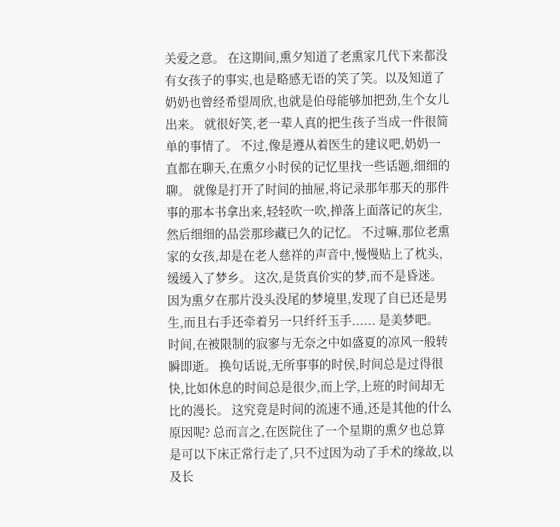关爱之意。 在这期间,熏夕知道了老熏家几代下来都没有女孩子的事实,也是略感无语的笑了笑。以及知道了奶奶也曾经希望周欣,也就是伯母能够加把劲,生个女儿出来。 就很好笑,老一辈人真的把生孩子当成一件很简单的事情了。 不过,像是遵从着医生的建议吧,奶奶一直都在聊天,在熏夕小时侯的记忆里找一些话题,细细的聊。 就像是打开了时间的抽屉,将记录那年那天的那件事的那本书拿出来,轻轻吹一吹,掸落上面落记的灰尘,然后细细的品尝那珍藏已久的记忆。 不过嘛,那位老熏家的女孩,却是在老人慈祥的声音中,慢慢贴上了枕头,缓缓入了梦乡。 这次,是货真价实的梦,而不是昏迷。 因为熏夕在那片没头没尾的梦境里,发现了自已还是男生,而且右手还牵着另一只纤纤玉手...... 是美梦吧。 时间,在被限制的寂寥与无奈之中如盛夏的凉风一般转瞬即逝。 换句话说,无所事事的时侯,时间总是过得很快,比如休息的时间总是很少,而上学,上班的时间却无比的漫长。 这究竟是时间的流速不通,还是其他的什么原因呢? 总而言之,在医院住了一个星期的熏夕也总算是可以下床正常行走了,只不过因为动了手术的缘故,以及长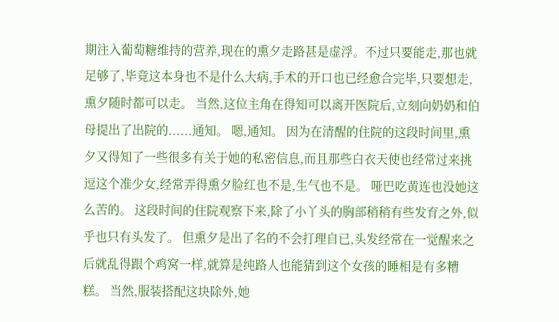期注入葡萄糖维持的营养,现在的熏夕走路甚是虚浮。不过只要能走,那也就足够了,毕竟这本身也不是什么大病,手术的开口也已经愈合完毕,只要想走,熏夕随时都可以走。 当然,这位主角在得知可以离开医院后,立刻向奶奶和伯母提出了出院的......通知。 嗯,通知。 因为在清醒的住院的这段时间里,熏夕又得知了一些很多有关于她的私密信息,而且那些白衣天使也经常过来挑逗这个准少女,经常弄得熏夕脸红也不是,生气也不是。 哑巴吃黄连也没她这么苦的。 这段时间的住院观察下来,除了小丫头的胸部稍稍有些发育之外,似乎也只有头发了。 但熏夕是出了名的不会打理自已,头发经常在一觉醒来之后就乱得跟个鸡窝一样,就算是纯路人也能猜到这个女孩的睡相是有多糟糕。 当然,服装搭配这块除外,她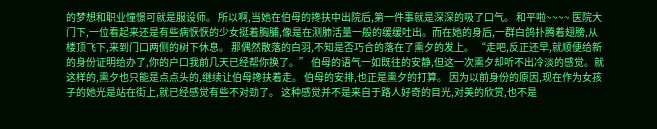的梦想和职业憧憬可就是服设师。 所以啊,当她在伯母的搀扶中出院后,第一件事就是深深的吸了口气。 和平啦~~~~ 医院大门下,一位看起来还是有些病恹恹的少女挺着胸脯,像是在测肺活量一般的缓缓吐出。而在她的身后,一群白鸽扑腾着翅膀,从楼顶飞下,来到门口两侧的树下休息。 那偶然散落的白羽,不知是否巧合的落在了熏夕的发上。 “走吧,反正还早,就顺便给新的身份证明给办了,你的户口我前几天已经帮你换了。” 伯母的语气一如既往的安静,但这一次熏夕却听不出冷淡的感觉。就这样的,熏夕也只能是点点头的,继续让伯母搀扶着走。 伯母的安排,也正是熏夕的打算。 因为以前身份的原因,现在作为女孩子的她光是站在街上,就已经感觉有些不对劲了。 这种感觉并不是来自于路人好奇的目光,对美的欣赏,也不是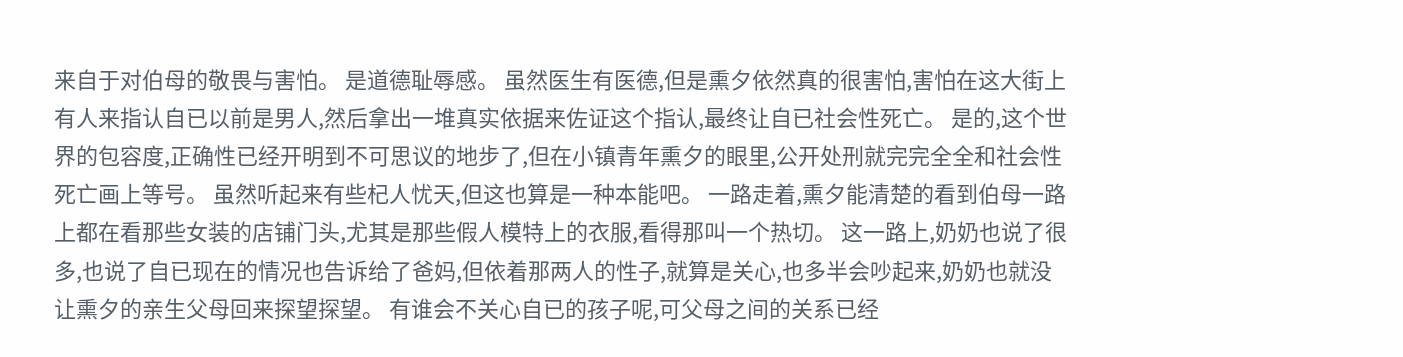来自于对伯母的敬畏与害怕。 是道德耻辱感。 虽然医生有医德,但是熏夕依然真的很害怕,害怕在这大街上有人来指认自已以前是男人,然后拿出一堆真实依据来佐证这个指认,最终让自已社会性死亡。 是的,这个世界的包容度,正确性已经开明到不可思议的地步了,但在小镇青年熏夕的眼里,公开处刑就完完全全和社会性死亡画上等号。 虽然听起来有些杞人忧天,但这也算是一种本能吧。 一路走着,熏夕能清楚的看到伯母一路上都在看那些女装的店铺门头,尤其是那些假人模特上的衣服,看得那叫一个热切。 这一路上,奶奶也说了很多,也说了自已现在的情况也告诉给了爸妈,但依着那两人的性子,就算是关心,也多半会吵起来,奶奶也就没让熏夕的亲生父母回来探望探望。 有谁会不关心自已的孩子呢,可父母之间的关系已经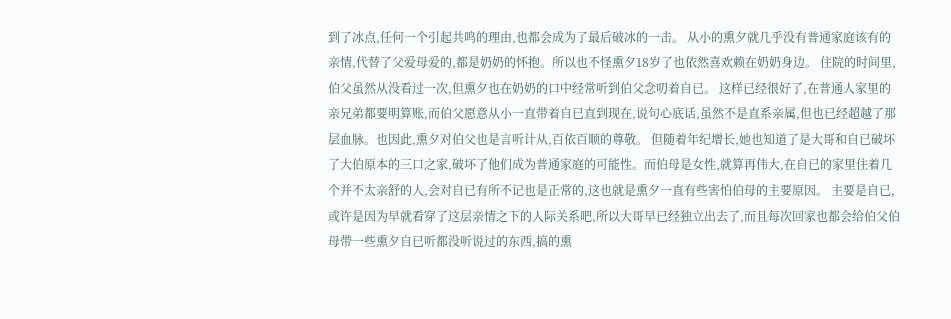到了冰点,任何一个引起共鸣的理由,也都会成为了最后破冰的一击。 从小的熏夕就几乎没有普通家庭该有的亲情,代替了父爱母爱的,都是奶奶的怀抱。所以也不怪熏夕18岁了也依然喜欢赖在奶奶身边。 住院的时间里,伯父虽然从没看过一次,但熏夕也在奶奶的口中经常听到伯父念叨着自已。 这样已经很好了,在普通人家里的亲兄弟都要明算账,而伯父愿意从小一直带着自已直到现在,说句心底话,虽然不是直系亲属,但也已经超越了那层血脉。也因此,熏夕对伯父也是言听计从,百依百顺的尊敬。 但随着年纪增长,她也知道了是大哥和自已破坏了大伯原本的三口之家,破坏了他们成为普通家庭的可能性。而伯母是女性,就算再伟大,在自已的家里住着几个并不太亲舒的人,会对自已有所不记也是正常的,这也就是熏夕一直有些害怕伯母的主要原因。 主要是自已,或许是因为早就看穿了这层亲情之下的人际关系吧,所以大哥早已经独立出去了,而且每次回家也都会给伯父伯母带一些熏夕自已听都没听说过的东西,搞的熏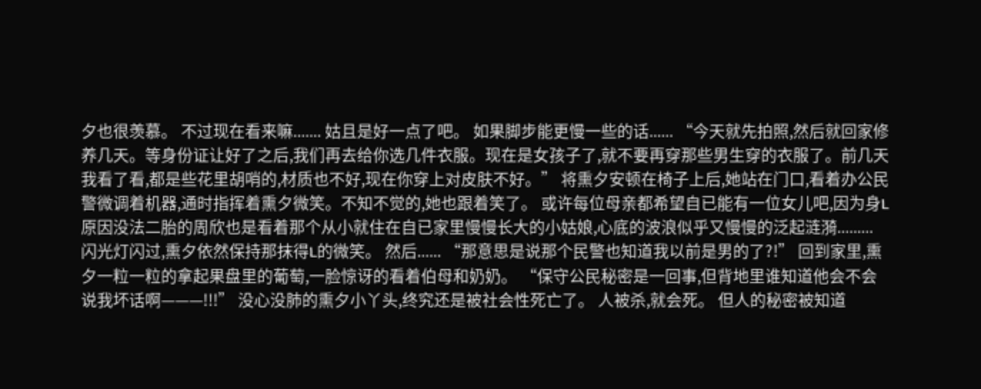夕也很羡慕。 不过现在看来嘛....... 姑且是好一点了吧。 如果脚步能更慢一些的话...... “今天就先拍照,然后就回家修养几天。等身份证让好了之后,我们再去给你选几件衣服。现在是女孩子了,就不要再穿那些男生穿的衣服了。前几天我看了看,都是些花里胡哨的,材质也不好,现在你穿上对皮肤不好。” 将熏夕安顿在椅子上后,她站在门口,看着办公民警微调着机器,通时指挥着熏夕微笑。不知不觉的,她也跟着笑了。 或许每位母亲都希望自已能有一位女儿吧,因为身L原因没法二胎的周欣也是看着那个从小就住在自已家里慢慢长大的小姑娘,心底的波浪似乎又慢慢的泛起涟漪......... 闪光灯闪过,熏夕依然保持那抹得L的微笑。 然后...... “那意思是说那个民警也知道我以前是男的了?!” 回到家里,熏夕一粒一粒的拿起果盘里的葡萄,一脸惊讶的看着伯母和奶奶。 “保守公民秘密是一回事,但背地里谁知道他会不会说我坏话啊———!!!” 没心没肺的熏夕小丫头,终究还是被社会性死亡了。 人被杀,就会死。 但人的秘密被知道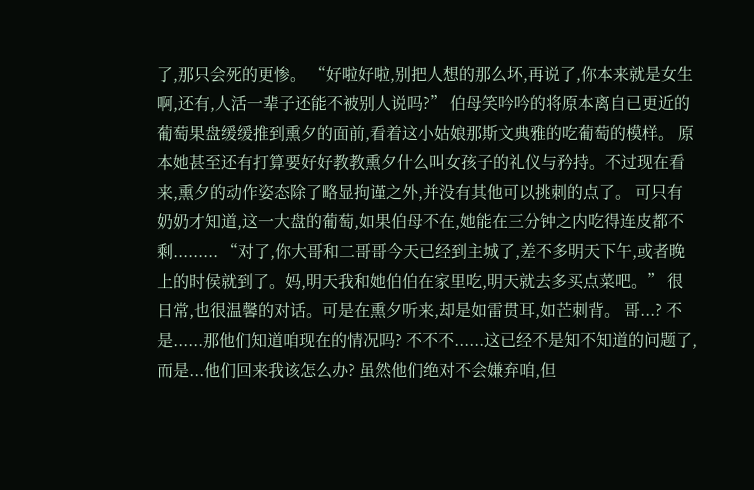了,那只会死的更惨。 “好啦好啦,别把人想的那么坏,再说了,你本来就是女生啊,还有,人活一辈子还能不被别人说吗?” 伯母笑吟吟的将原本离自已更近的葡萄果盘缓缓推到熏夕的面前,看着这小姑娘那斯文典雅的吃葡萄的模样。 原本她甚至还有打算要好好教教熏夕什么叫女孩子的礼仪与矜持。不过现在看来,熏夕的动作姿态除了略显拘谨之外,并没有其他可以挑刺的点了。 可只有奶奶才知道,这一大盘的葡萄,如果伯母不在,她能在三分钟之内吃得连皮都不剩......... “对了,你大哥和二哥哥今天已经到主城了,差不多明天下午,或者晚上的时侯就到了。妈,明天我和她伯伯在家里吃,明天就去多买点菜吧。” 很日常,也很温馨的对话。可是在熏夕听来,却是如雷贯耳,如芒刺背。 哥...? 不是......那他们知道咱现在的情况吗? 不不不......这已经不是知不知道的问题了,而是...他们回来我该怎么办? 虽然他们绝对不会嫌弃咱,但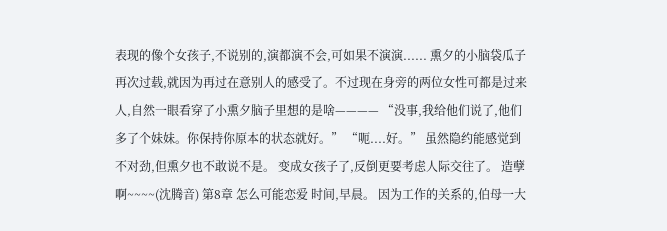表现的像个女孩子,不说别的,演都演不会,可如果不演演...... 熏夕的小脑袋瓜子再次过载,就因为再过在意别人的感受了。不过现在身旁的两位女性可都是过来人,自然一眼看穿了小熏夕脑子里想的是啥———— “没事,我给他们说了,他们多了个妹妹。你保持你原本的状态就好。” “呃....好。” 虽然隐约能感觉到不对劲,但熏夕也不敢说不是。 变成女孩子了,反倒更要考虑人际交往了。 造孽啊~~~~(沈腾音) 第8章 怎么可能恋爱 时间,早晨。 因为工作的关系的,伯母一大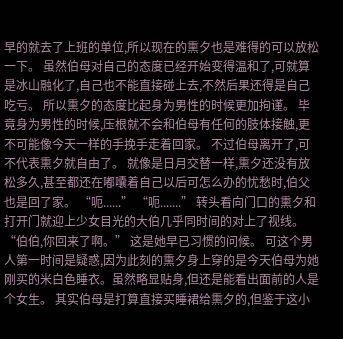早的就去了上班的单位,所以现在的熏夕也是难得的可以放松一下。 虽然伯母对自己的态度已经开始变得温和了,可就算是冰山融化了,自己也不能直接碰上去,不然后果还得是自己吃亏。 所以熏夕的态度比起身为男性的时候更加拘谨。 毕竟身为男性的时候,压根就不会和伯母有任何的肢体接触,更不可能像今天一样的手挽手走着回家。 不过伯母离开了,可不代表熏夕就自由了。 就像是日月交替一样,熏夕还没有放松多久,甚至都还在嘟囔着自己以后可怎么办的忧愁时,伯父也是回了家。 “呃......” “呃.......” 转头看向门口的熏夕和打开门就迎上少女目光的大伯几乎同时间的对上了视线。 “伯伯,你回来了啊。” 这是她早已习惯的问候。 可这个男人第一时间是疑惑,因为此刻的熏夕身上穿的是今天伯母为她刚买的米白色睡衣。虽然略显贴身,但还是能看出面前的人是个女生。 其实伯母是打算直接买睡裙给熏夕的,但鉴于这小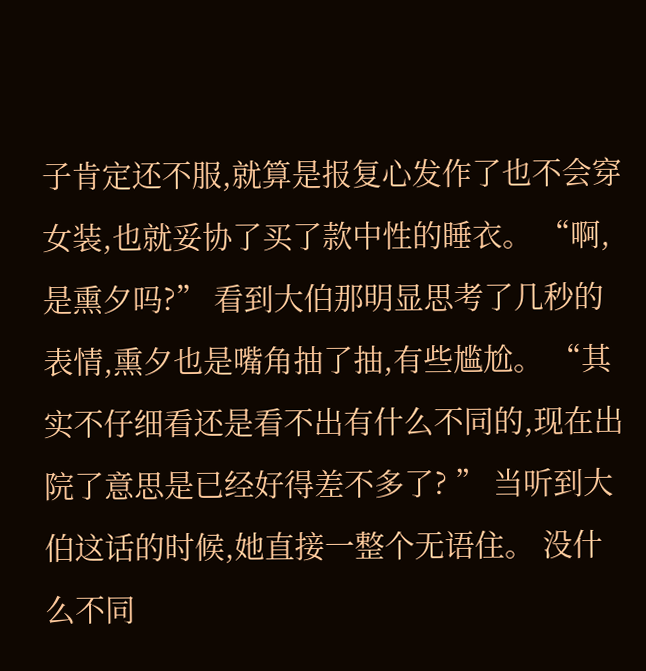子肯定还不服,就算是报复心发作了也不会穿女装,也就妥协了买了款中性的睡衣。 “啊,是熏夕吗?” 看到大伯那明显思考了几秒的表情,熏夕也是嘴角抽了抽,有些尴尬。 “其实不仔细看还是看不出有什么不同的,现在出院了意思是已经好得差不多了? ” 当听到大伯这话的时候,她直接一整个无语住。 没什么不同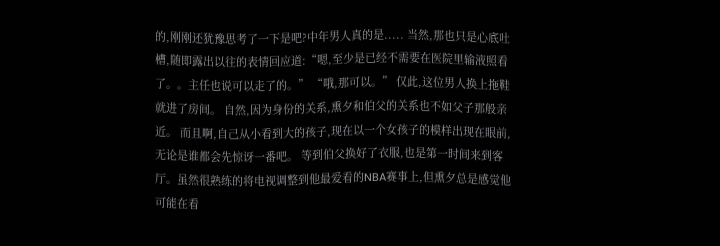的,刚刚还犹豫思考了一下是吧?中年男人真的是..... 当然,那也只是心底吐槽,随即露出以往的表情回应道:“嗯,至少是已经不需要在医院里输液照看了。。主任也说可以走了的。” “哦,那可以。” 仅此,这位男人换上拖鞋就进了房间。 自然,因为身份的关系,熏夕和伯父的关系也不如父子那般亲近。 而且啊,自己从小看到大的孩子,现在以一个女孩子的模样出现在眼前,无论是谁都会先惊讶一番吧。 等到伯父换好了衣服,也是第一时间来到客厅。虽然很熟练的将电视调整到他最爱看的NBA赛事上,但熏夕总是感觉他可能在看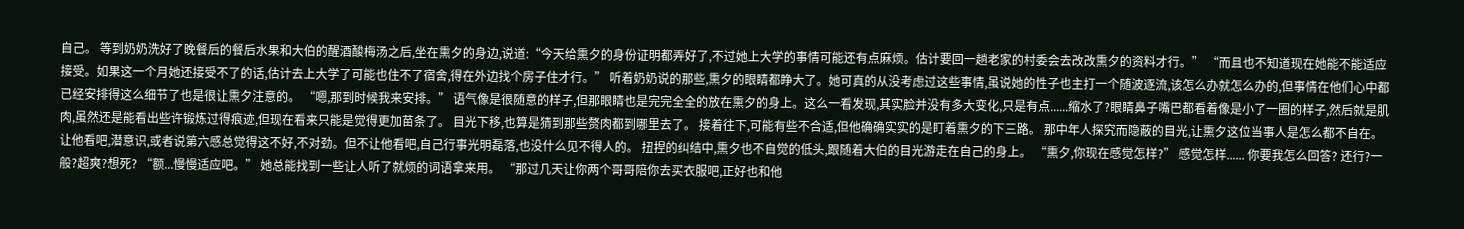自己。 等到奶奶洗好了晚餐后的餐后水果和大伯的醒酒酸梅汤之后,坐在熏夕的身边,说道:“今天给熏夕的身份证明都弄好了,不过她上大学的事情可能还有点麻烦。估计要回一趟老家的村委会去改改熏夕的资料才行。” “而且也不知道现在她能不能适应接受。如果这一个月她还接受不了的话,估计去上大学了可能也住不了宿舍,得在外边找个房子住才行。” 听着奶奶说的那些,熏夕的眼睛都睁大了。她可真的从没考虑过这些事情,虽说她的性子也主打一个随波逐流,该怎么办就怎么办的,但事情在他们心中都已经安排得这么细节了也是很让熏夕注意的。 “嗯,那到时候我来安排。” 语气像是很随意的样子,但那眼睛也是完完全全的放在熏夕的身上。这么一看发现,其实脸并没有多大变化,只是有点......缩水了?眼睛鼻子嘴巴都看着像是小了一圈的样子,然后就是肌肉,虽然还是能看出些许锻炼过得痕迹,但现在看来只能是觉得更加苗条了。 目光下移,也算是猜到那些赘肉都到哪里去了。 接着往下,可能有些不合适,但他确确实实的是盯着熏夕的下三路。 那中年人探究而隐蔽的目光,让熏夕这位当事人是怎么都不自在。 让他看吧,潜意识,或者说第六感总觉得这不好,不对劲。但不让他看吧,自己行事光明磊落,也没什么见不得人的。 扭捏的纠结中,熏夕也不自觉的低头,跟随着大伯的目光游走在自己的身上。 “熏夕,你现在感觉怎样?” 感觉怎样...... 你要我怎么回答? 还行?一般?超爽?想死? “额...慢慢适应吧。” 她总能找到一些让人听了就烦的词语拿来用。 “那过几天让你两个哥哥陪你去买衣服吧,正好也和他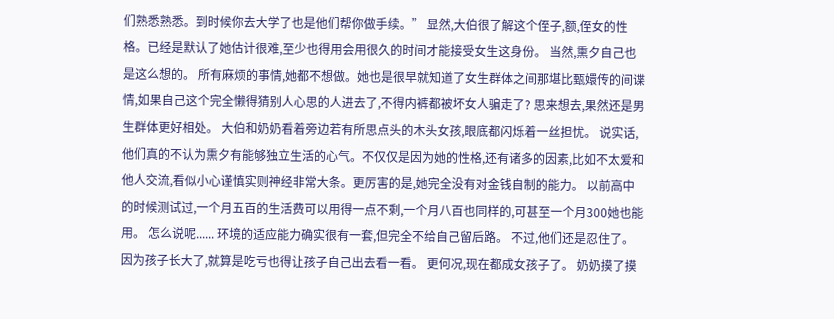们熟悉熟悉。到时候你去大学了也是他们帮你做手续。” 显然,大伯很了解这个侄子,额,侄女的性格。已经是默认了她估计很难,至少也得用会用很久的时间才能接受女生这身份。 当然,熏夕自己也是这么想的。 所有麻烦的事情,她都不想做。她也是很早就知道了女生群体之间那堪比甄嬛传的间谍情,如果自己这个完全懒得猜别人心思的人进去了,不得内裤都被坏女人骗走了? 思来想去,果然还是男生群体更好相处。 大伯和奶奶看着旁边若有所思点头的木头女孩,眼底都闪烁着一丝担忧。 说实话,他们真的不认为熏夕有能够独立生活的心气。不仅仅是因为她的性格,还有诸多的因素,比如不太爱和他人交流,看似小心谨慎实则神经非常大条。更厉害的是,她完全没有对金钱自制的能力。 以前高中的时候测试过,一个月五百的生活费可以用得一点不剩,一个月八百也同样的,可甚至一个月300她也能用。 怎么说呢...... 环境的适应能力确实很有一套,但完全不给自己留后路。 不过,他们还是忍住了。因为孩子长大了,就算是吃亏也得让孩子自己出去看一看。 更何况,现在都成女孩子了。 奶奶摸了摸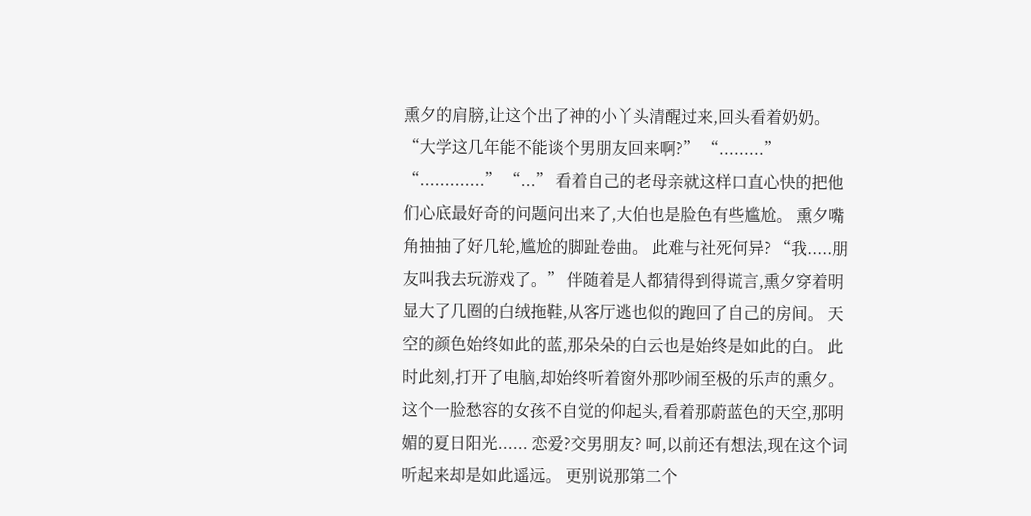熏夕的肩膀,让这个出了神的小丫头清醒过来,回头看着奶奶。 “大学这几年能不能谈个男朋友回来啊?” “.........” “.............” “...” 看着自己的老母亲就这样口直心快的把他们心底最好奇的问题问出来了,大伯也是脸色有些尴尬。 熏夕嘴角抽抽了好几轮,尴尬的脚趾卷曲。 此难与社死何异? “我.....朋友叫我去玩游戏了。” 伴随着是人都猜得到得谎言,熏夕穿着明显大了几圈的白绒拖鞋,从客厅逃也似的跑回了自己的房间。 天空的颜色始终如此的蓝,那朵朵的白云也是始终是如此的白。 此时此刻,打开了电脑,却始终听着窗外那吵闹至极的乐声的熏夕。 这个一脸愁容的女孩不自觉的仰起头,看着那蔚蓝色的天空,那明媚的夏日阳光...... 恋爱?交男朋友? 呵,以前还有想法,现在这个词听起来却是如此遥远。 更别说那第二个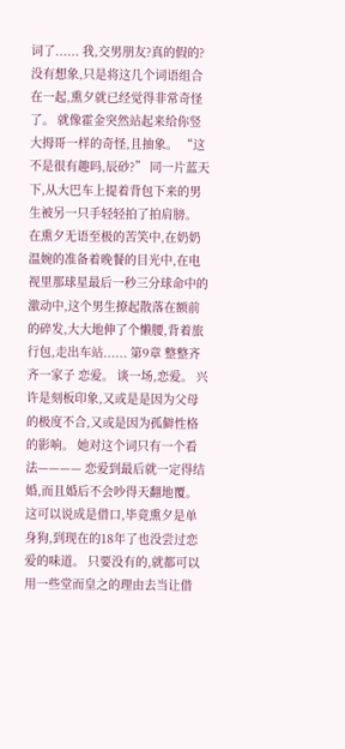词了...... 我,交男朋友?真的假的? 没有想象,只是将这几个词语组合在一起,熏夕就已经觉得非常奇怪了。 就像霍金突然站起来给你竖大拇哥一样的奇怪,且抽象。 “这不是很有趣吗,辰砂?” 同一片蓝天下,从大巴车上提着背包下来的男生被另一只手轻轻拍了拍肩膀。 在熏夕无语至极的苦笑中,在奶奶温婉的准备着晚餐的目光中,在电视里那球星最后一秒三分球命中的激动中,这个男生撩起散落在额前的碎发,大大地伸了个懒腰,背着旅行包,走出车站...... 第9章 整整齐齐一家子 恋爱。 谈一场,恋爱。 兴许是刻板印象,又或是是因为父母的极度不合,又或是因为孤僻性格的影响。 她对这个词只有一个看法———— 恋爱到最后就一定得结婚,而且婚后不会吵得天翻地覆。 这可以说成是借口,毕竟熏夕是单身狗,到现在的18年了也没尝过恋爱的味道。 只要没有的,就都可以用一些堂而皇之的理由去当让借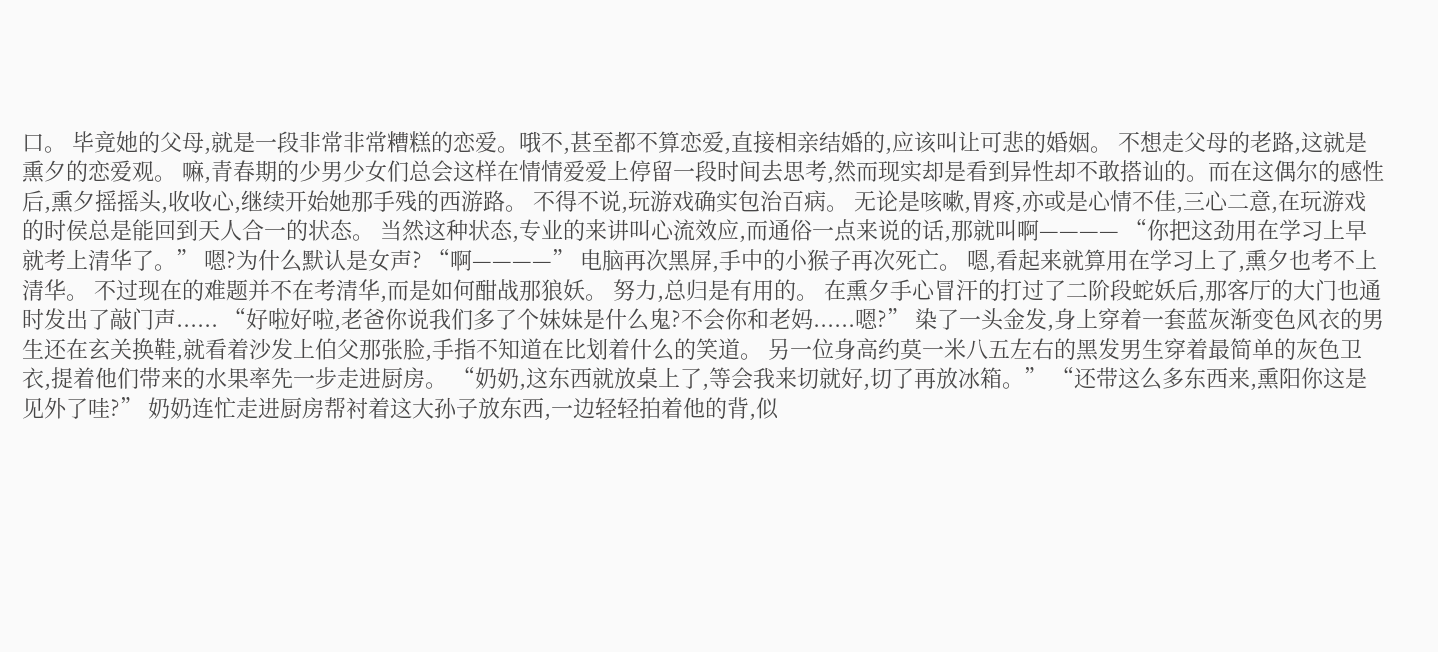口。 毕竟她的父母,就是一段非常非常糟糕的恋爱。哦不,甚至都不算恋爱,直接相亲结婚的,应该叫让可悲的婚姻。 不想走父母的老路,这就是熏夕的恋爱观。 嘛,青春期的少男少女们总会这样在情情爱爱上停留一段时间去思考,然而现实却是看到异性却不敢搭讪的。而在这偶尔的感性后,熏夕摇摇头,收收心,继续开始她那手残的西游路。 不得不说,玩游戏确实包治百病。 无论是咳嗽,胃疼,亦或是心情不佳,三心二意,在玩游戏的时侯总是能回到天人合一的状态。 当然这种状态,专业的来讲叫心流效应,而通俗一点来说的话,那就叫啊———— “你把这劲用在学习上早就考上清华了。” 嗯?为什么默认是女声? “啊————” 电脑再次黑屏,手中的小猴子再次死亡。 嗯,看起来就算用在学习上了,熏夕也考不上清华。 不过现在的难题并不在考清华,而是如何酣战那狼妖。 努力,总归是有用的。 在熏夕手心冒汗的打过了二阶段蛇妖后,那客厅的大门也通时发出了敲门声...... “好啦好啦,老爸你说我们多了个妹妹是什么鬼?不会你和老妈......嗯?” 染了一头金发,身上穿着一套蓝灰渐变色风衣的男生还在玄关换鞋,就看着沙发上伯父那张脸,手指不知道在比划着什么的笑道。 另一位身高约莫一米八五左右的黑发男生穿着最简单的灰色卫衣,提着他们带来的水果率先一步走进厨房。 “奶奶,这东西就放桌上了,等会我来切就好,切了再放冰箱。” “还带这么多东西来,熏阳你这是见外了哇?” 奶奶连忙走进厨房帮衬着这大孙子放东西,一边轻轻拍着他的背,似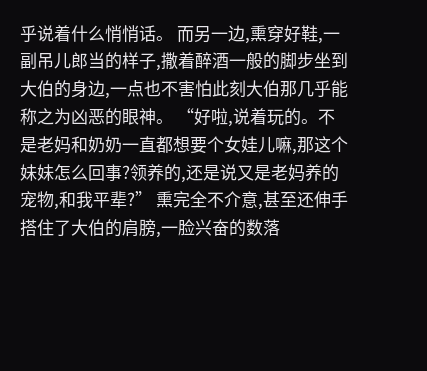乎说着什么悄悄话。 而另一边,熏穿好鞋,一副吊儿郎当的样子,撒着醉酒一般的脚步坐到大伯的身边,一点也不害怕此刻大伯那几乎能称之为凶恶的眼神。 “好啦,说着玩的。不是老妈和奶奶一直都想要个女娃儿嘛,那这个妹妹怎么回事?领养的,还是说又是老妈养的宠物,和我平辈?” 熏完全不介意,甚至还伸手搭住了大伯的肩膀,一脸兴奋的数落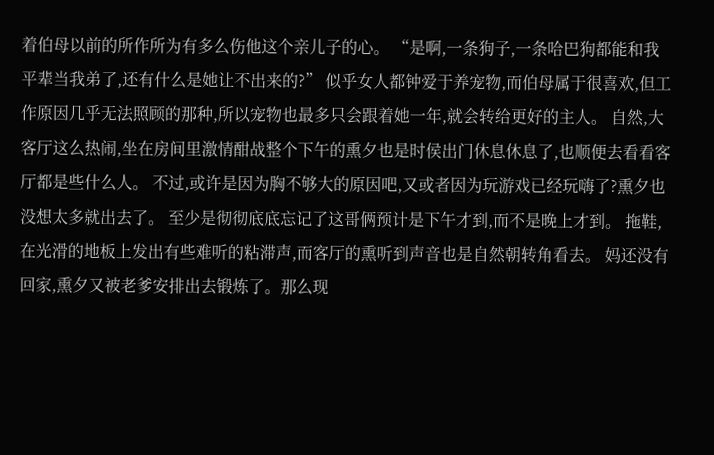着伯母以前的所作所为有多么伤他这个亲儿子的心。 “是啊,一条狗子,一条哈巴狗都能和我平辈当我弟了,还有什么是她让不出来的?” 似乎女人都钟爱于养宠物,而伯母属于很喜欢,但工作原因几乎无法照顾的那种,所以宠物也最多只会跟着她一年,就会转给更好的主人。 自然,大客厅这么热闹,坐在房间里激情酣战整个下午的熏夕也是时侯出门休息休息了,也顺便去看看客厅都是些什么人。 不过,或许是因为胸不够大的原因吧,又或者因为玩游戏已经玩嗨了?熏夕也没想太多就出去了。 至少是彻彻底底忘记了这哥俩预计是下午才到,而不是晚上才到。 拖鞋,在光滑的地板上发出有些难听的粘滞声,而客厅的熏听到声音也是自然朝转角看去。 妈还没有回家,熏夕又被老爹安排出去锻炼了。那么现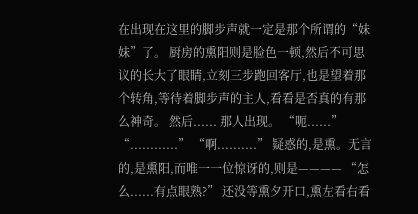在出现在这里的脚步声就一定是那个所谓的“妹妹”了。 厨房的熏阳则是脸色一顿,然后不可思议的长大了眼睛,立刻三步跑回客厅,也是望着那个转角,等待着脚步声的主人,看看是否真的有那么神奇。 然后...... 那人出现。 “呃......” “............” “啊..........” 疑惑的,是熏。无言的,是熏阳,而唯一一位惊讶的,则是———— “怎么......有点眼熟?” 还没等熏夕开口,熏左看右看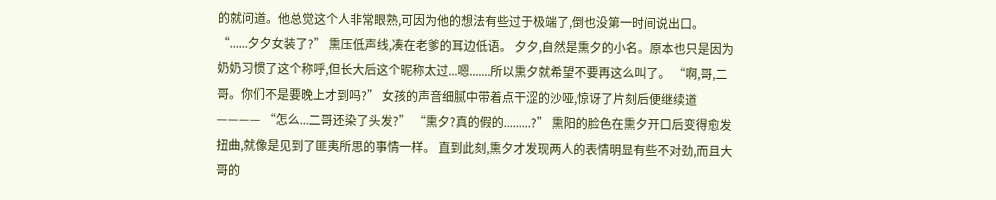的就问道。他总觉这个人非常眼熟,可因为他的想法有些过于极端了,倒也没第一时间说出口。 “......夕夕女装了?” 熏压低声线,凑在老爹的耳边低语。 夕夕,自然是熏夕的小名。原本也只是因为奶奶习惯了这个称呼,但长大后这个昵称太过...嗯.......所以熏夕就希望不要再这么叫了。 “啊,哥,二哥。你们不是要晚上才到吗?” 女孩的声音细腻中带着点干涩的沙哑,惊讶了片刻后便继续道———— “怎么...二哥还染了头发?” “熏夕?真的假的.........?” 熏阳的脸色在熏夕开口后变得愈发扭曲,就像是见到了匪夷所思的事情一样。 直到此刻,熏夕才发现两人的表情明显有些不对劲,而且大哥的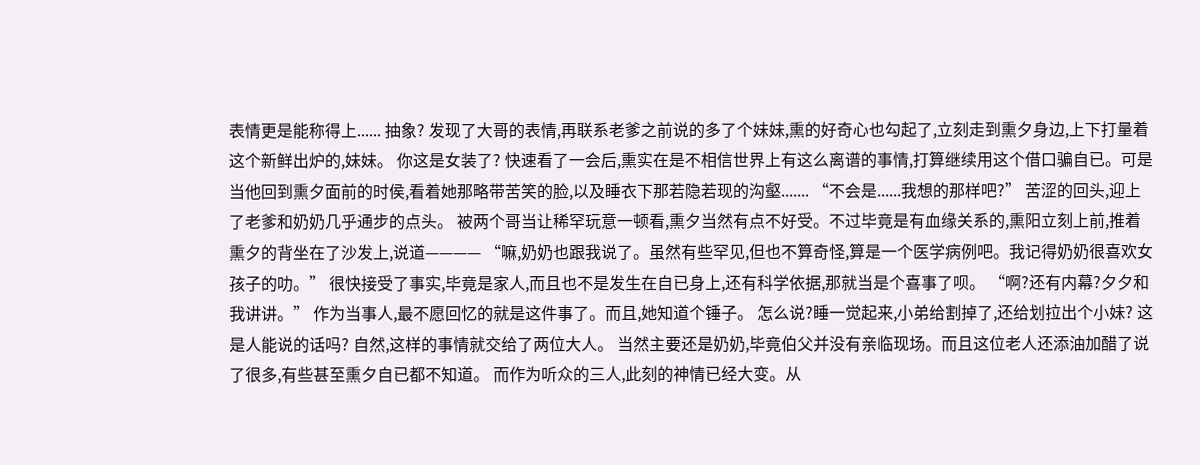表情更是能称得上...... 抽象? 发现了大哥的表情,再联系老爹之前说的多了个妹妹,熏的好奇心也勾起了,立刻走到熏夕身边,上下打量着这个新鲜出炉的,妹妹。 你这是女装了? 快速看了一会后,熏实在是不相信世界上有这么离谱的事情,打算继续用这个借口骗自已。可是当他回到熏夕面前的时侯,看着她那略带苦笑的脸,以及睡衣下那若隐若现的沟壑....... “不会是......我想的那样吧?” 苦涩的回头,迎上了老爹和奶奶几乎通步的点头。 被两个哥当让稀罕玩意一顿看,熏夕当然有点不好受。不过毕竟是有血缘关系的,熏阳立刻上前,推着熏夕的背坐在了沙发上,说道———— “嘛,奶奶也跟我说了。虽然有些罕见,但也不算奇怪,算是一个医学病例吧。我记得奶奶很喜欢女孩子的叻。” 很快接受了事实,毕竟是家人,而且也不是发生在自已身上,还有科学依据,那就当是个喜事了呗。 “啊?还有内幕?夕夕和我讲讲。” 作为当事人,最不愿回忆的就是这件事了。而且,她知道个锤子。 怎么说?睡一觉起来,小弟给割掉了,还给划拉出个小妹? 这是人能说的话吗? 自然,这样的事情就交给了两位大人。 当然主要还是奶奶,毕竟伯父并没有亲临现场。而且这位老人还添油加醋了说了很多,有些甚至熏夕自已都不知道。 而作为听众的三人,此刻的神情已经大变。从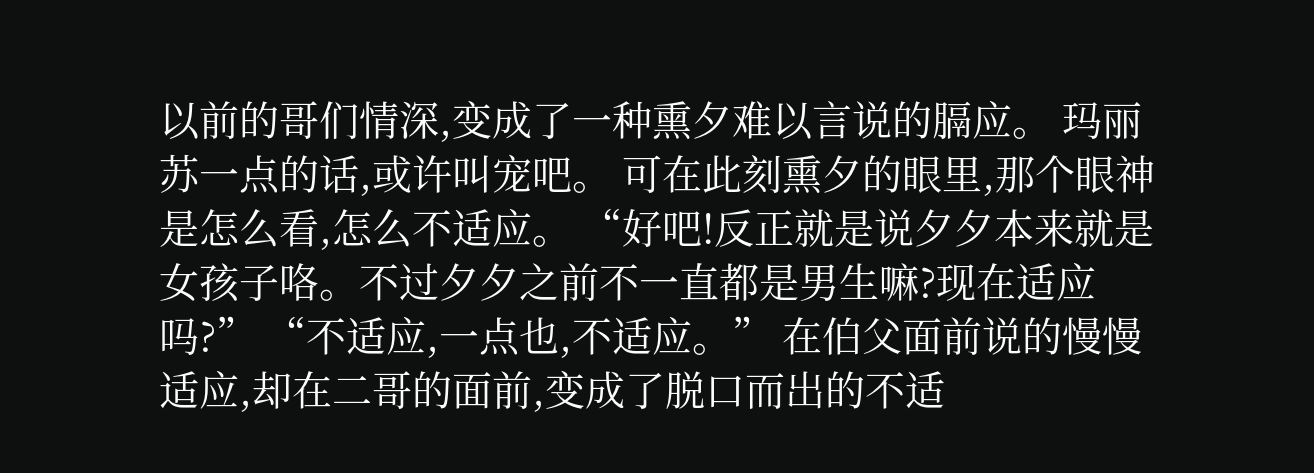以前的哥们情深,变成了一种熏夕难以言说的膈应。 玛丽苏一点的话,或许叫宠吧。 可在此刻熏夕的眼里,那个眼神是怎么看,怎么不适应。 “好吧!反正就是说夕夕本来就是女孩子咯。不过夕夕之前不一直都是男生嘛?现在适应吗?” “不适应,一点也,不适应。” 在伯父面前说的慢慢适应,却在二哥的面前,变成了脱口而出的不适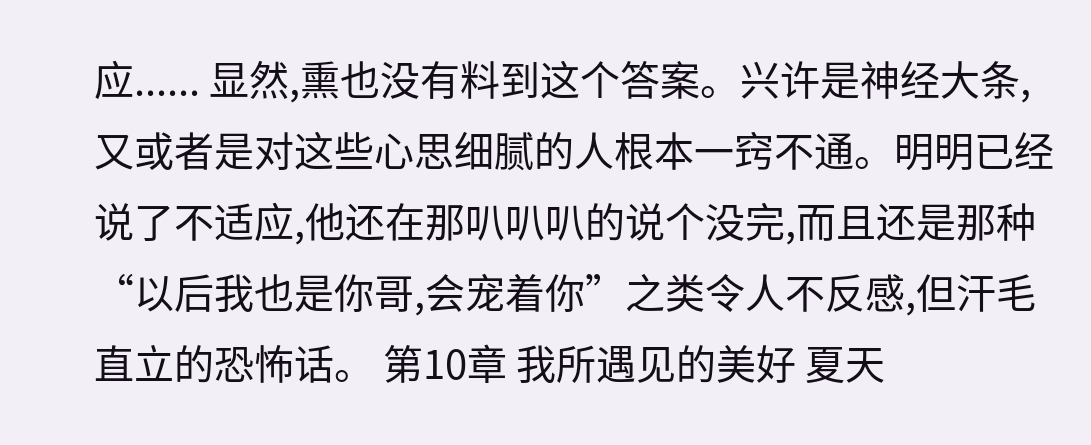应...... 显然,熏也没有料到这个答案。兴许是神经大条,又或者是对这些心思细腻的人根本一窍不通。明明已经说了不适应,他还在那叭叭叭的说个没完,而且还是那种“以后我也是你哥,会宠着你”之类令人不反感,但汗毛直立的恐怖话。 第10章 我所遇见的美好 夏天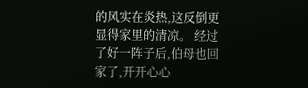的风实在炎热,这反倒更显得家里的清凉。 经过了好一阵子后,伯母也回家了,开开心心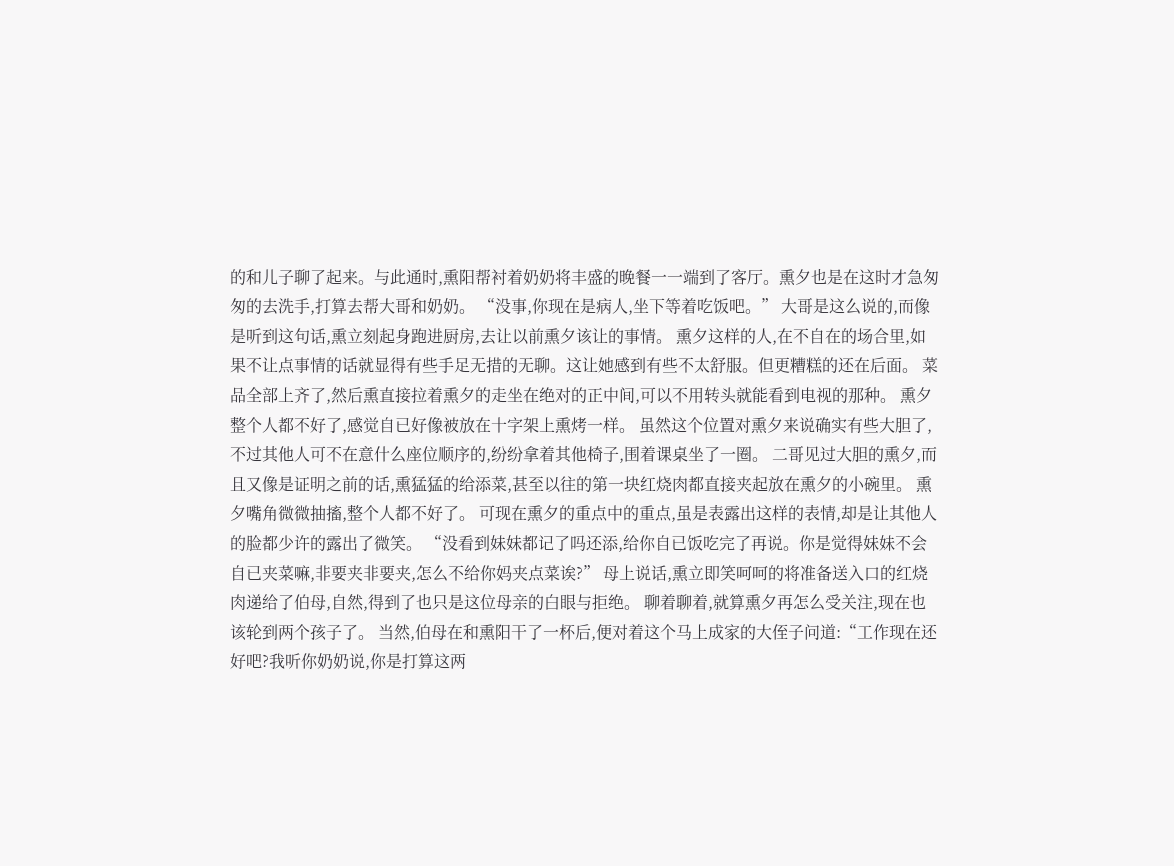的和儿子聊了起来。与此通时,熏阳帮衬着奶奶将丰盛的晚餐一一端到了客厅。熏夕也是在这时才急匆匆的去洗手,打算去帮大哥和奶奶。 “没事,你现在是病人,坐下等着吃饭吧。” 大哥是这么说的,而像是听到这句话,熏立刻起身跑进厨房,去让以前熏夕该让的事情。 熏夕这样的人,在不自在的场合里,如果不让点事情的话就显得有些手足无措的无聊。这让她感到有些不太舒服。但更糟糕的还在后面。 菜品全部上齐了,然后熏直接拉着熏夕的走坐在绝对的正中间,可以不用转头就能看到电视的那种。 熏夕整个人都不好了,感觉自已好像被放在十字架上熏烤一样。 虽然这个位置对熏夕来说确实有些大胆了,不过其他人可不在意什么座位顺序的,纷纷拿着其他椅子,围着课桌坐了一圈。 二哥见过大胆的熏夕,而且又像是证明之前的话,熏猛猛的给添菜,甚至以往的第一块红烧肉都直接夹起放在熏夕的小碗里。 熏夕嘴角微微抽搐,整个人都不好了。 可现在熏夕的重点中的重点,虽是表露出这样的表情,却是让其他人的脸都少许的露出了微笑。 “没看到妹妹都记了吗还添,给你自已饭吃完了再说。你是觉得妹妹不会自已夹菜嘛,非要夹非要夹,怎么不给你妈夹点菜诶?” 母上说话,熏立即笑呵呵的将准备送入口的红烧肉递给了伯母,自然,得到了也只是这位母亲的白眼与拒绝。 聊着聊着,就算熏夕再怎么受关注,现在也该轮到两个孩子了。 当然,伯母在和熏阳干了一杯后,便对着这个马上成家的大侄子问道:“工作现在还好吧?我听你奶奶说,你是打算这两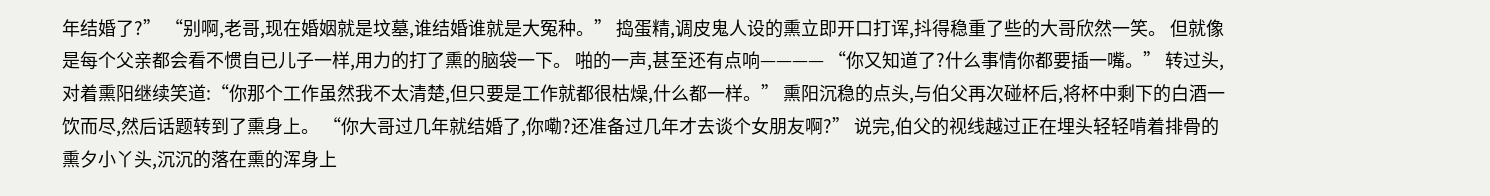年结婚了?” “别啊,老哥,现在婚姻就是坟墓,谁结婚谁就是大冤种。” 捣蛋精,调皮鬼人设的熏立即开口打诨,抖得稳重了些的大哥欣然一笑。 但就像是每个父亲都会看不惯自已儿子一样,用力的打了熏的脑袋一下。 啪的一声,甚至还有点响———— “你又知道了?什么事情你都要插一嘴。” 转过头,对着熏阳继续笑道:“你那个工作虽然我不太清楚,但只要是工作就都很枯燥,什么都一样。” 熏阳沉稳的点头,与伯父再次碰杯后,将杯中剩下的白酒一饮而尽,然后话题转到了熏身上。 “你大哥过几年就结婚了,你嘞?还准备过几年才去谈个女朋友啊?” 说完,伯父的视线越过正在埋头轻轻啃着排骨的熏夕小丫头,沉沉的落在熏的浑身上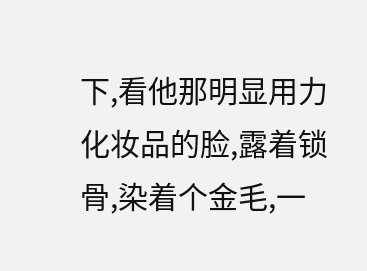下,看他那明显用力化妆品的脸,露着锁骨,染着个金毛,一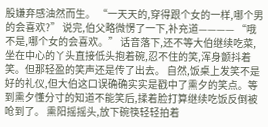股嫌弃感油然而生。 “一天天的,穿得跟个女的一样,哪个男的会喜欢?” 说完,伯父略微愣了一下,补充道———— “哦不是,哪个女的会喜欢。” 话音落下,还不等大伯继续吃菜,坐在中心的丫头直接低头抱着碗,忍不住的笑,浑身颤抖着笑。但那轻盈的笑声还是传了出去。 自然,饭桌上发笑不是好的礼仪,但大伯这口误确确实实是戳中了熏夕的笑点。等到熏夕懂分寸的知道不能笑后,揉着脸打算继续吃饭反倒被呛到了。 熏阳摇摇头,放下碗筷轻轻拍着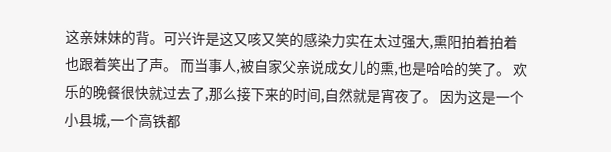这亲妹妹的背。可兴许是这又咳又笑的感染力实在太过强大,熏阳拍着拍着也跟着笑出了声。 而当事人,被自家父亲说成女儿的熏,也是哈哈的笑了。 欢乐的晚餐很快就过去了,那么接下来的时间,自然就是宵夜了。 因为这是一个小县城,一个高铁都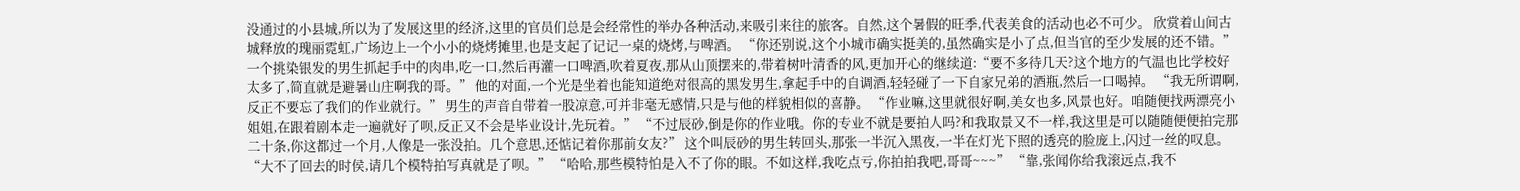没通过的小县城,所以为了发展这里的经济,这里的官员们总是会经常性的举办各种活动,来吸引来往的旅客。自然,这个暑假的旺季,代表美食的活动也必不可少。 欣赏着山间古城释放的瑰丽霓虹,广场边上一个小小的烧烤摊里,也是支起了记记一桌的烧烤,与啤酒。 “你还别说,这个小城市确实挺美的,虽然确实是小了点,但当官的至少发展的还不错。” 一个挑染银发的男生抓起手中的肉串,吃一口,然后再灌一口啤酒,吹着夏夜,那从山顶摆来的,带着树叶清香的风,更加开心的继续道:“要不多待几天?这个地方的气温也比学校好太多了,简直就是避暑山庄啊我的哥。” 他的对面,一个光是坐着也能知道绝对很高的黑发男生,拿起手中的自调酒,轻轻碰了一下自家兄弟的酒瓶,然后一口喝掉。 “我无所谓啊,反正不要忘了我们的作业就行。” 男生的声音自带着一股凉意,可并非毫无感情,只是与他的样貌相似的喜静。 “作业嘛,这里就很好啊,美女也多,风景也好。咱随便找两漂亮小姐姐,在跟着剧本走一遍就好了呗,反正又不会是毕业设计,先玩着。” “不过辰砂,倒是你的作业哦。你的专业不就是要拍人吗?和我取景又不一样,我这里是可以随随便便拍完那二十条,你这都过一个月,人像是一张没拍。几个意思,还惦记着你那前女友?” 这个叫辰砂的男生转回头,那张一半沉入黑夜,一半在灯光下照的透亮的脸庞上,闪过一丝的叹息。 “大不了回去的时侯,请几个模特拍写真就是了呗。” “哈哈,那些模特怕是入不了你的眼。不如这样,我吃点亏,你拍拍我吧,哥哥~~~” “靠,张闻你给我滚远点,我不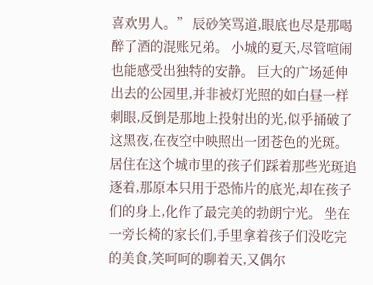喜欢男人。” 辰砂笑骂道,眼底也尽是那喝醉了酒的混账兄弟。 小城的夏天,尽管喧闹也能感受出独特的安静。 巨大的广场延伸出去的公园里,并非被灯光照的如白昼一样刺眼,反倒是那地上投射出的光,似乎捅破了这黑夜,在夜空中映照出一团苍色的光斑。 居住在这个城市里的孩子们踩着那些光斑追逐着,那原本只用于恐怖片的底光,却在孩子们的身上,化作了最完美的勃朗宁光。 坐在一旁长椅的家长们,手里拿着孩子们没吃完的美食,笑呵呵的聊着天,又偶尔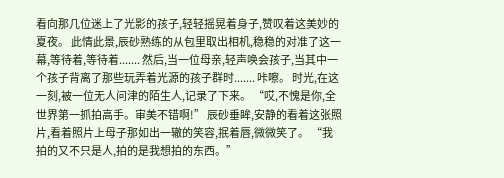看向那几位迷上了光影的孩子,轻轻摇晃着身子,赞叹着这美妙的夏夜。 此情此景,辰砂熟练的从包里取出相机,稳稳的对准了这一幕,等待着,等待着....... 然后,当一位母亲,轻声唤会孩子,当其中一个孩子背离了那些玩弄着光源的孩子群时....... 咔嚓。 时光,在这一刻,被一位无人问津的陌生人,记录了下来。 “哎,不愧是你,全世界第一抓拍高手。审美不错啊!” 辰砂垂眸,安静的看着这张照片,看着照片上母子那如出一辙的笑容,抿着唇,微微笑了。 “我拍的又不只是人,拍的是我想拍的东西。”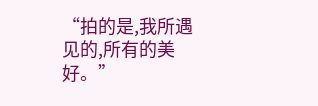“拍的是,我所遇见的,所有的美好。”